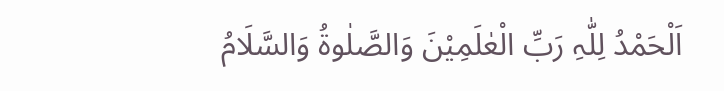اَلْحَمْدُ لِلّٰہِ رَبِّ الْعٰلَمِیْنَ وَالصَّلٰوۃُ وَالسَّلَامُ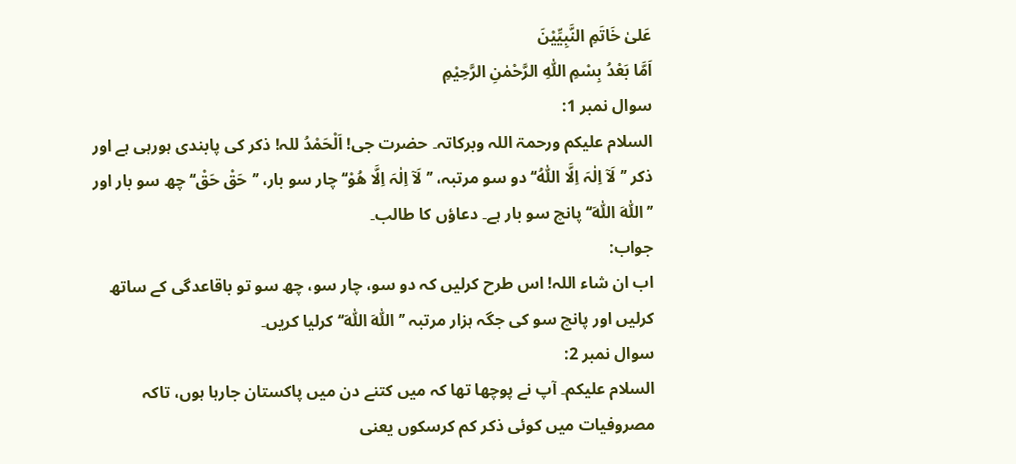عَلیٰ خَاتَمِ النَّبِیِّیْنَ
اَمَّا بَعْدُ بِسْمِ اللّٰہِ الرَّحْمٰنِ الرَّحِیْمِ
سوال نمبر 1:
السلام علیکم ورحمۃ اللہ وبرکاتہ۔ حضرت جی! اَلْحَمْدُ للہ! ذکر کی پابندی ہورہی ہے اور ذکر ’’لَآ اِلٰہَ اِلَّا اللّٰہُ‘‘ دو سو مرتبہ، ’’لَآ اِلٰہَ اِلَّا ھُوْ‘‘ چار سو بار، ’’حَقْ حَقْ‘‘ چھ سو بار اور ’’اَللّٰہ اَللّٰہ‘‘ پانچ سو بار ہے۔ دعاؤں کا طالب۔
جواب:
اب ان شاء اللہ! اس طرح کرلیں کہ دو سو، چار سو، چھ سو تو باقاعدگی کے ساتھ کرلیں اور پانچ سو کی جگہ ہزار مرتبہ ’’اَللّٰہ اَللّٰہ‘‘ کرلیا کریں۔
سوال نمبر 2:
السلام علیکم۔ آپ نے پوچھا تھا کہ میں کتنے دن میں پاکستان جارہا ہوں، تاکہ مصروفیات میں کوئی ذکر کم کرسکوں یعنی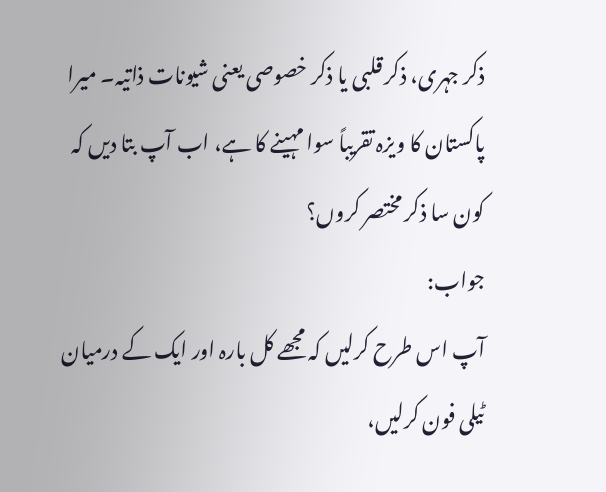ذکر جہری، ذکر قلبی یا ذکر خصوصی یعنی شیونات ذاتیہ۔ میرا پاکستان کا ویزہ تقریباً سوا مہینے کا ہے، اب آپ بتا دیں کہ کون سا ذکر مختصر کروں؟
جواب:
آپ اس طرح کرلیں کہ مجھے کل بارہ اور ایک کے درمیان ٹیلی فون کرلیں،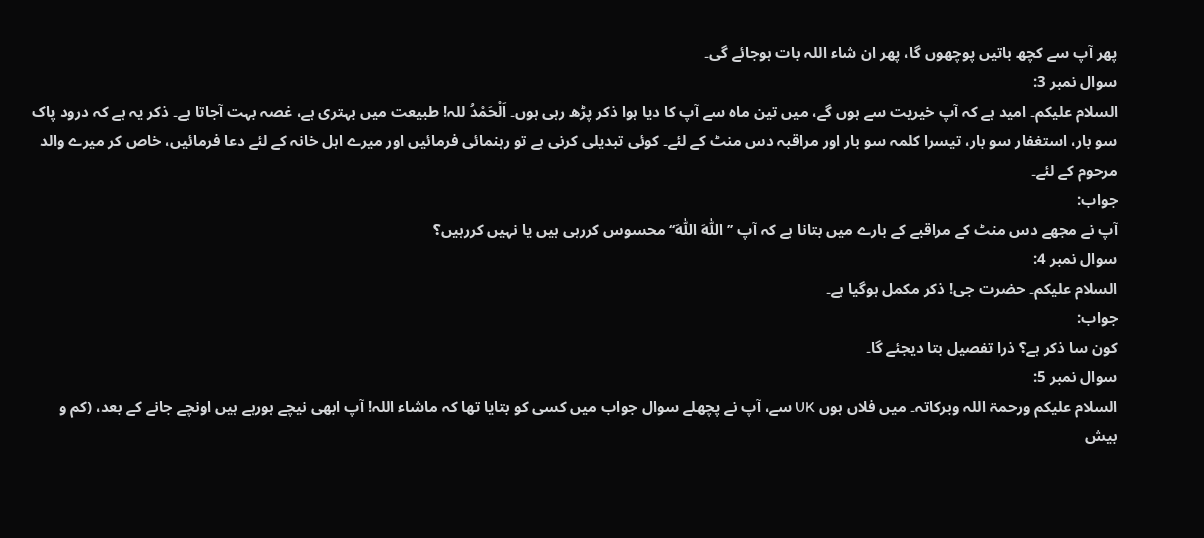پھر آپ سے کچھ باتیں پوچھوں گا، پھر ان شاء اللہ بات ہوجائے گی۔
سوال نمبر 3:
السلام علیکم۔ امید ہے کہ آپ خیریت سے ہوں گے، میں تین ماہ سے آپ کا دیا ہوا ذکر پڑھ رہی ہوں۔ اَلْحَمْدُ للہ! طبیعت میں بہتری ہے، غصہ بہت آجاتا ہے۔ ذکر یہ ہے کہ درود پاک سو بار، استغفار سو بار، تیسرا کلمہ سو بار اور مراقبہ دس منٹ کے لئے۔ کوئی تبدیلی کرنی ہے تو رہنمائی فرمائیں اور میرے اہل خانہ کے لئے دعا فرمائیں، خاص کر میرے والد مرحوم کے لئے۔
جواب:
آپ نے مجھے دس منٹ کے مراقبے کے بارے میں بتانا ہے کہ آپ ’’اَللّٰہ اَللّٰہ‘‘ محسوس کررہی ہیں یا نہیں کررہیں؟
سوال نمبر 4:
السلام علیکم۔ حضرت جی! ذکر مکمل ہوگیا ہے۔
جواب:
کون سا ذکر ہے؟ ذرا تفصیل بتا دیجئے گا۔
سوال نمبر 5:
السلام علیکم ورحمۃ اللہ وبرکاتہ۔ میں فلاں ہوں UK سے، آپ نے پچھلے سوال جواب میں کسی کو بتایا تھا کہ ماشاء اللہ! آپ ابھی نیچے ہورہے ہیں اونچے جانے کے بعد، (کم و بیش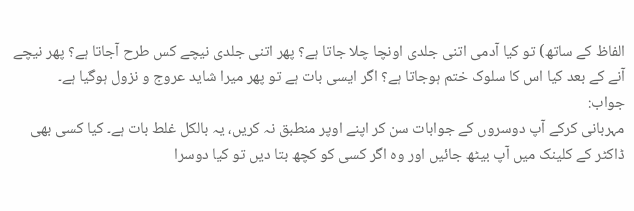الفاظ کے ساتھ) تو کیا آدمی اتنی جلدی اونچا چلا جاتا ہے؟ پھر اتنی جلدی نیچے کس طرح آجاتا ہے؟ پھر نیچے آنے کے بعد کیا اس کا سلوک ختم ہوجاتا ہے؟ اگر ایسی بات ہے تو پھر میرا شاید عروج و نزول ہوگیا ہے۔
جواب:
مہربانی کرکے آپ دوسروں کے جوابات سن کر اپنے اوپر منطبق نہ کریں، یہ بالکل غلط بات ہے۔ کیا کسی بھی ڈاکٹر کے کلینک میں آپ بیٹھ جائیں اور وہ اگر کسی کو کچھ بتا دیں تو کیا دوسرا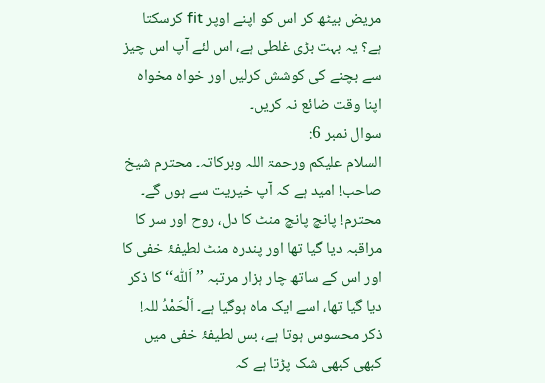مریض بیٹھ کر اس کو اپنے اوپر fit کرسکتا ہے؟ یہ بہت بڑی غلطی ہے، اس لئے آپ اس چیز سے بچنے کی کوشش کرلیں اور خواہ مخواہ اپنا وقت ضائع نہ کریں۔
سوال نمبر 6:
السلام علیکم ورحمۃ اللہ وبرکاتہ۔ محترم شیخ صاحب! امید ہے کہ آپ خیریت سے ہوں گے۔ محترم! پانچ پانچ منٹ کا دل، روح اور سر کا مراقبہ دیا گیا تھا اور پندرہ منٹ لطیفۂ خفی کا اور اس کے ساتھ چار ہزار مرتبہ ’’اَللّٰہ‘‘ کا ذکر دیا گیا تھا، اسے ایک ماہ ہوگیا ہے۔ اَلْحَمْدُ للہ! ذکر محسوس ہوتا ہے، بس لطیفۂ خفی میں کبھی کبھی شک پڑتا ہے کہ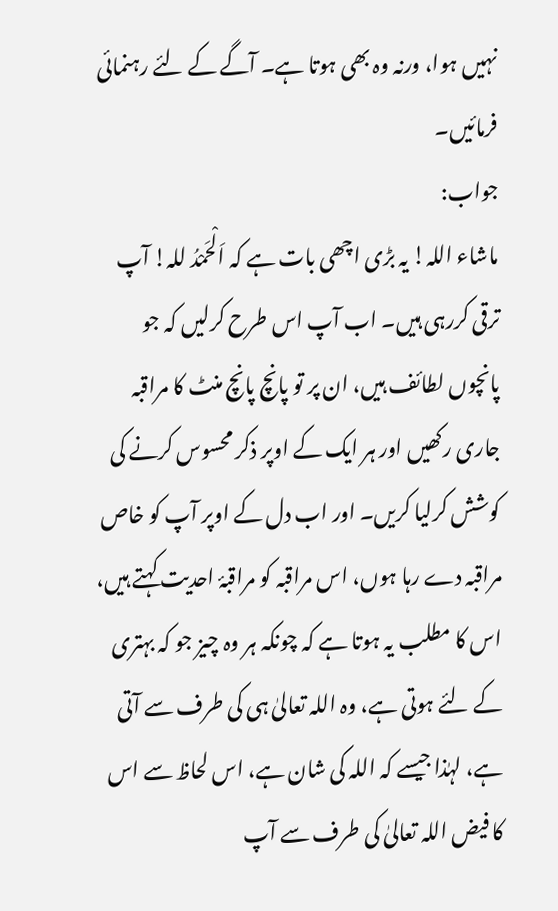نہیں ہوا، ورنہ وہ بھی ہوتا ہے۔ آگے کے لئے رہنمائی فرمائیں۔
جواب:
ماشاء اللہ! یہ بڑی اچھی بات ہے کہ اَلْحَمْدُ للہ! آپ ترقی کررہی ہیں۔ اب آپ اس طرح کرلیں کہ جو پانچوں لطائف ہیں، ان پر تو پانچ پانچ منٹ کا مراقبہ جاری رکھیں اور ہر ایک کے اوپر ذکر محسوس کرنے کی کوشش کرلیا کریں۔ اور اب دل کے اوپر آپ کو خاص مراقبہ دے رہا ہوں، اس مراقبہ کو مراقبۂ احدیت کہتے ہیں، اس کا مطلب یہ ہوتا ہے کہ چونکہ ہر وہ چیز جو کہ بہتری کے لئے ہوتی ہے، وہ اللہ تعالیٰ ہی کی طرف سے آتی ہے، لہٰذا جیسے کہ اللہ کی شان ہے، اس لحاظ سے اس کا فیض اللہ تعالیٰ کی طرف سے آپ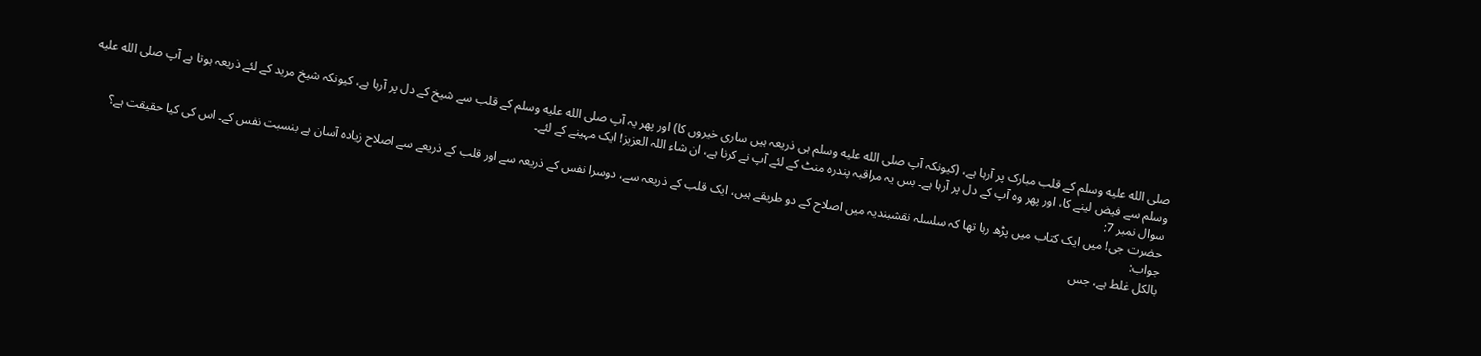صلى الله عليه وسلم کے قلب مبارک پر آرہا ہے، (کیونکہ آپ صلى الله عليه وسلم ہی ذریعہ ہیں ساری خیروں کا) اور پھر یہ آپ صلى الله عليه وسلم کے قلب سے شیخ کے دل پر آرہا ہے، کیونکہ شیخ مرید کے لئے ذریعہ ہوتا ہے آپ صلى الله عليه وسلم سے فیض لینے کا، اور پھر وہ آپ کے دل پر آرہا ہے۔ بس یہ مراقبہ پندرہ منٹ کے لئے آپ نے کرنا ہے، ان شاء اللہ العزیز! ایک مہینے کے لئے۔
سوال نمبر 7:
حضرت جی! میں ایک کتاب میں پڑھ رہا تھا کہ سلسلہ نقشبندیہ میں اصلاح کے دو طریقے ہیں، ایک قلب کے ذریعہ سے، دوسرا نفس کے ذریعہ سے اور قلب کے ذریعے سے اصلاح زیادہ آسان ہے بنسبت نفس کے۔ اس کی کیا حقیقت ہے؟
جواب:
بالکل غلط ہے، جس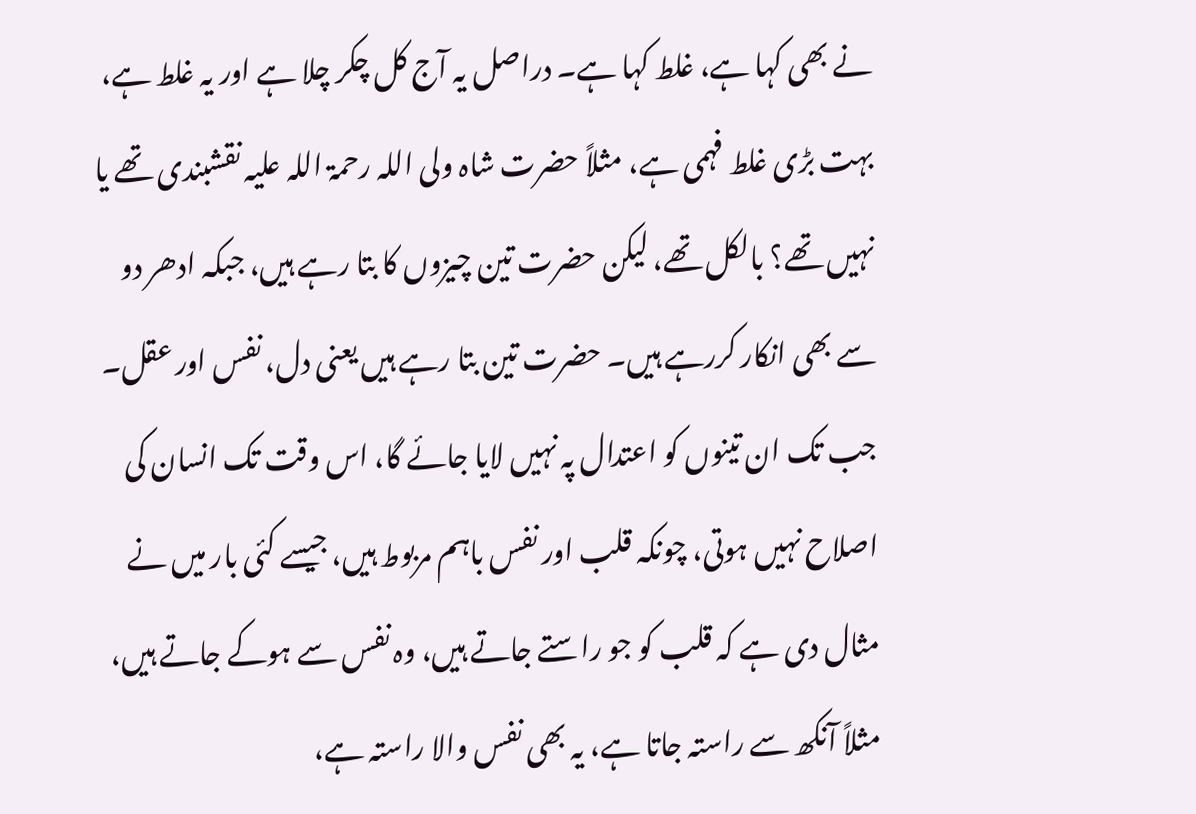نے بھی کہا ہے، غلط کہا ہے۔ دراصل یہ آج کل چکر چلا ہے اور یہ غلط ہے، بہت بڑی غلط فہمی ہے، مثلاً حضرت شاہ ولی اللہ رحمۃ اللہ علیہ نقشبندی تھے یا نہیں تھے؟ بالکل تھے، لیکن حضرت تین چیزوں کا بتا رہے ہیں، جبکہ ادھر دو سے بھی انکار کررہے ہیں۔ حضرت تین بتا رہے ہیں یعنی دل، نفس اور عقل۔ جب تک ان تینوں کو اعتدال پہ نہیں لایا جائے گا، اس وقت تک انسان کی اصلاح نہیں ہوتی، چونکہ قلب اور نفس باہم مربوط ہیں، جیسے کئی بار میں نے مثال دی ہے کہ قلب کو جو راستے جاتے ہیں، وہ نفس سے ہوکے جاتے ہیں، مثلاً آنکھ سے راستہ جاتا ہے، یہ بھی نفس والا راستہ ہے،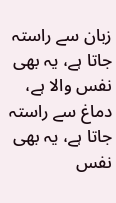زبان سے راستہ جاتا ہے، یہ بھی نفس والا ہے، دماغ سے راستہ جاتا ہے، یہ بھی نفس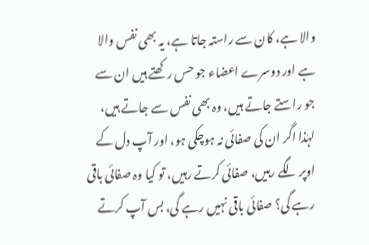والا ہے، کان سے راستہ جاتا ہے، یہ بھی نفس والا ہے اور دوسرے اعضاء جو حس رکھتے ہیں ان سے جو راستے جاتے ہیں، وہ بھی نفس سے جاتے ہیں، لہٰذا اگر ان کی صفائی نہ ہوچکی ہو، اور آپ دل کے اوپر لگے رہیں، صفائی کرتے رہیں، تو کیا وہ صفائی باقی رہے گی؟ صفائی باقی نہیں رہے گی، بس آپ کرتے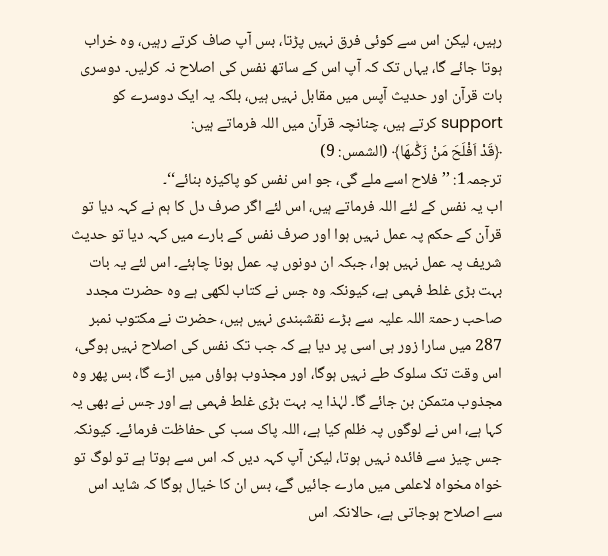رہیں، لیکن اس سے کوئی فرق نہیں پڑتا، بس آپ صاف کرتے رہیں، وہ خراب ہوتا جائے گا، یہاں تک کہ آپ اس کے ساتھ نفس کی اصلاح نہ کرلیں۔ دوسری بات قرآن اور حدیث آپس میں مقابل نہیں ہیں، بلکہ یہ ایک دوسرے کو support کرتے ہیں، چنانچہ قرآن میں اللہ فرماتے ہیں:
﴿قَدْ اَفْلَحَ مَنْ زَكّٰىهَا﴾ (الشمس: 9)
ترجمہ1: ’’فلاح اسے ملے گی، جو اس نفس کو پاکیزہ بنائے‘‘۔
اب یہ نفس کے لئے اللہ فرماتے ہیں، اس لئے اگر صرف دل کا ہم نے کہہ دیا تو قرآن کے حکم پہ عمل نہیں ہوا اور صرف نفس کے بارے میں کہہ دیا تو حدیث شریف پہ عمل نہیں ہوا، جبکہ ان دونوں پہ عمل ہونا چاہئے۔ اس لئے یہ بات بہت بڑی غلط فہمی ہے، کیونکہ وہ جس نے کتاب لکھی ہے وہ حضرت مجدد صاحب رحمۃ اللہ علیہ سے بڑے نقشبندی نہیں ہیں، حضرت نے مکتوب نمبر 287 میں سارا زور ہی اسی پر دیا ہے کہ جب تک نفس کی اصلاح نہیں ہوگی، اس وقت تک سلوک طے نہیں ہوگا، اور مجذوب ہواؤں میں اڑے گا، بس پھر وہ مجذوب متمکن بن جائے گا۔ لہٰذا یہ بہت بڑی غلط فہمی ہے اور جس نے بھی یہ کہا ہے، اس نے لوگوں پہ ظلم کیا ہے، اللہ پاک سب کی حفاظت فرمائے۔ کیونکہ جس چیز سے فائدہ نہیں ہوتا، لیکن آپ کہہ دیں کہ اس سے ہوتا ہے تو لوگ تو خواہ مخواہ لاعلمی میں مارے جائیں گے، بس ان کا خیال ہوگا کہ شاید اس سے اصلاح ہوجاتی ہے، حالانکہ اس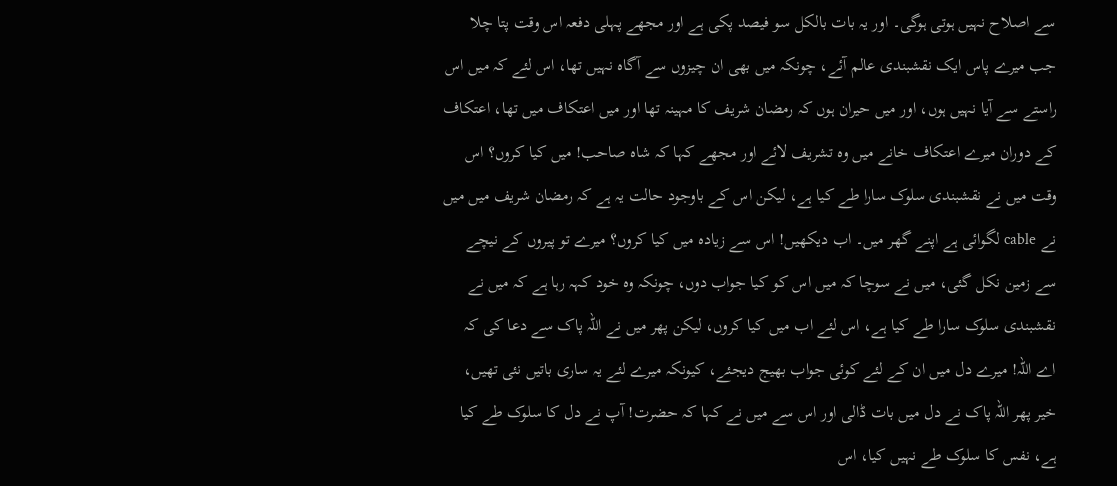سے اصلاح نہیں ہوتی ہوگی۔ اور یہ بات بالکل سو فیصد پکی ہے اور مجھے پہلی دفعہ اس وقت پتا چلا جب میرے پاس ایک نقشبندی عالم آئے، چونکہ میں بھی ان چیزوں سے آگاہ نہیں تھا، اس لئے کہ میں اس راستے سے آیا نہیں ہوں، اور میں حیران ہوں کہ رمضان شریف کا مہینہ تھا اور میں اعتکاف میں تھا، اعتکاف کے دوران میرے اعتکاف خانے میں وہ تشریف لائے اور مجھے کہا کہ شاہ صاحب! میں کیا کروں؟ اس وقت میں نے نقشبندی سلوک سارا طے کیا ہے، لیکن اس کے باوجود حالت یہ ہے کہ رمضان شریف میں میں نے cable لگوائی ہے اپنے گھر میں۔ اب دیکھیں! اس سے زیادہ میں کیا کروں؟ میرے تو پیروں کے نیچے سے زمین نکل گئی، میں نے سوچا کہ میں اس کو کیا جواب دوں، چونکہ وہ خود کہہ رہا ہے کہ میں نے نقشبندی سلوک سارا طے کیا ہے، اس لئے اب میں کیا کروں، لیکن پھر میں نے اللہ پاک سے دعا کی کہ اے اللہ! میرے دل میں ان کے لئے کوئی جواب بھیج دیجئے، کیونکہ میرے لئے یہ ساری باتیں نئی تھیں، خیر پھر اللہ پاک نے دل میں بات ڈالی اور اس سے میں نے کہا کہ حضرت! آپ نے دل کا سلوک طے کیا ہے، نفس کا سلوک طے نہیں کیا، اس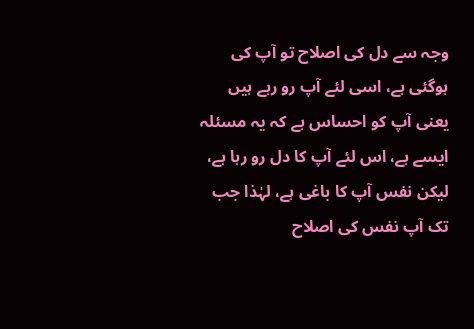وجہ سے دل کی اصلاح تو آپ کی ہوگئی ہے، اسی لئے آپ رو رہے ہیں یعنی آپ کو احساس ہے کہ یہ مسئلہ ایسے ہے، اس لئے آپ کا دل رو رہا ہے، لیکن نفس آپ کا باغی ہے، لہٰذا جب تک آپ نفس کی اصلاح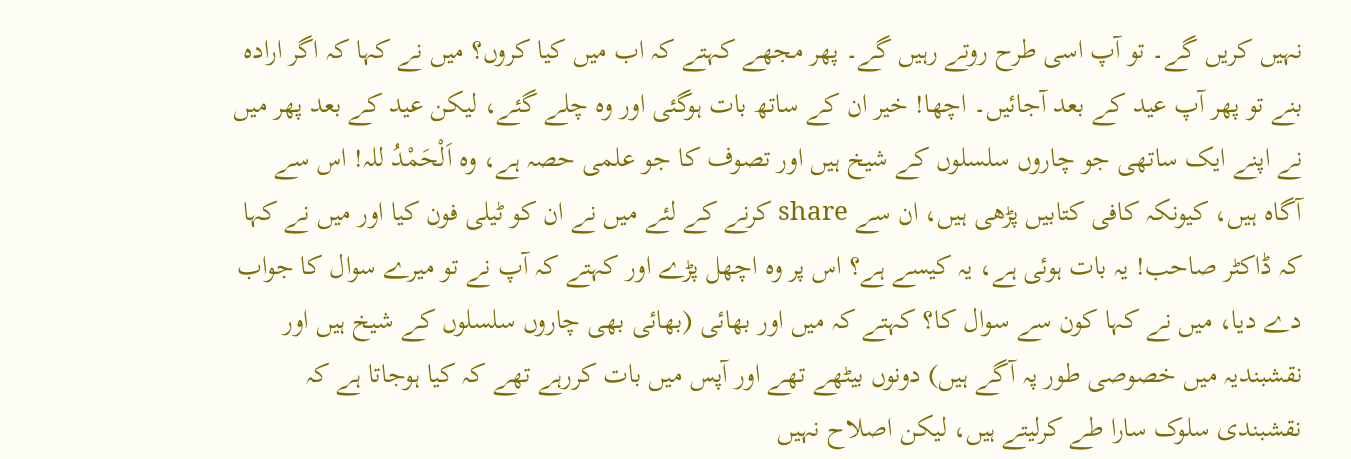نہیں کریں گے۔ تو آپ اسی طرح روتے رہیں گے۔ پھر مجھے کہتے کہ اب میں کیا کروں؟ میں نے کہا کہ اگر ارادہ بنے تو پھر آپ عید کے بعد آجائیں۔ اچھا! خیر ان کے ساتھ بات ہوگئی اور وہ چلے گئے، لیکن عید کے بعد پھر میں نے اپنے ایک ساتھی جو چاروں سلسلوں کے شیخ ہیں اور تصوف کا جو علمی حصہ ہے، وہ اَلْحَمْدُ للہ! اس سے آگاہ ہیں، کیونکہ کافی کتابیں پڑھی ہیں، ان سے share کرنے کے لئے میں نے ان کو ٹیلی فون کیا اور میں نے کہا کہ ڈاکٹر صاحب! یہ بات ہوئی ہے، یہ کیسے ہے؟ اس پر وہ اچھل پڑے اور کہتے کہ آپ نے تو میرے سوال کا جواب دے دیا، میں نے کہا کون سے سوال کا؟ کہتے کہ میں اور بھائی (بھائی بھی چاروں سلسلوں کے شیخ ہیں اور نقشبندیہ میں خصوصی طور پہ آگے ہیں) دونوں بیٹھے تھے اور آپس میں بات کررہے تھے کہ کیا ہوجاتا ہے کہ نقشبندی سلوک سارا طے کرلیتے ہیں، لیکن اصلاح نہیں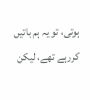ہوتی، تو یہ ہم باتیں کررہے تھے، لیکن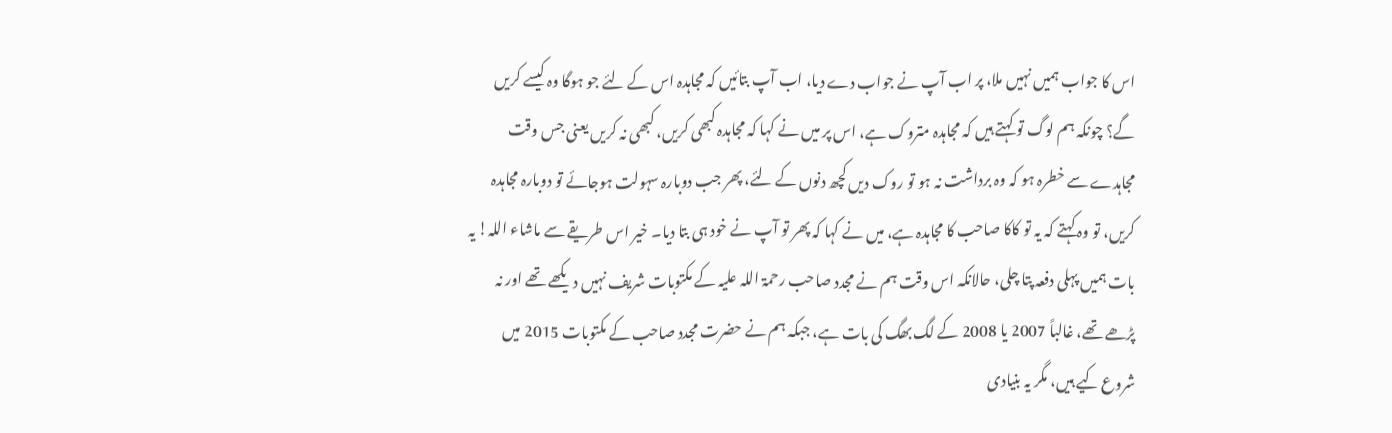اس کا جواب ہمیں نہیں ملا، پر اب آپ نے جواب دے دیا، اب آپ بتائیں کہ مجاہدہ اس کے لئے جو ہوگا وہ کیسے کریں گے؟ چونکہ ہم لوگ تو کہتے ہیں کہ مجاہدہ متروک ہے، اس پر میں نے کہا کہ مجاہدہ کبھی کریں، کبھی نہ کریں یعنی جس وقت مجاہدے سے خطرہ ہو کہ وہ برداشت نہ ہو تو روک دیں کچھ دنوں کے لئے، پھر جب دوبارہ سہولت ہوجائے تو دوبارہ مجاہدہ کریں، تو وہ کہتے کہ یہ تو کاکا صاحب کا مجاہدہ ہے، میں نے کہا کہ پھر تو آپ نے خود ہی بتا دیا۔ خیر اس طریقے سے ماشاء اللہ! یہ بات ہمیں پہلی دفعہ پتا چلی، حالانکہ اس وقت ہم نے مجدد صاحب رحمۃ اللہ علیہ کے مکتوبات شریف نہیں دیکھے تھے اور نہ پڑھے تھے، غالباً 2007 یا 2008 کے لگ بھگ کی بات ہے، جبکہ ہم نے حضرت مجدد صاحب کے مکتوبات 2015 میں شروع کیے ہیں، مگر یہ بنیادی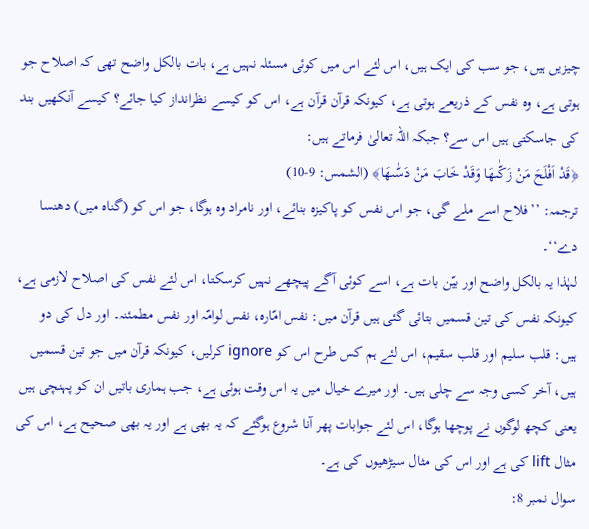چیزیں ہیں، جو سب کی ایک ہیں، اس لئے اس میں کوئی مسئلہ نہیں ہے، بات بالکل واضح تھی کہ اصلاح جو ہوتی ہے، وہ نفس کے ذریعے ہوتی ہے، کیونکہ قرآن قرآن ہے، اس کو کیسے نظرانداز کیا جائے؟ کیسے آنکھیں بند کی جاسکتی ہیں اس سے؟ جبکہ اللہ تعالیٰ فرماتے ہیں:
﴿قَدْ اَفْلَحَ مَنْ زَكّٰىهَا وَقَدْ خَابَ مَنْ دَسّٰىهَا﴾ (الشمس: 9-10)
ترجمہ: ’’فلاح اسے ملے گی، جو اس نفس کو پاکیزہ بنائے، اور نامراد وہ ہوگا، جو اس کو (گناہ میں) دھنسا دے‘‘۔
لہٰذا یہ بالکل واضح اور بیّن بات ہے، اسے کوئی آگے پیچھے نہیں کرسکتا، اس لئے نفس کی اصلاح لازمی ہے، کیونکہ نفس کی تین قسمیں بتائی گئی ہیں قرآن میں: نفس امّارہ، نفس لوامّہ اور نفس مطمئنہ۔ اور دل کی دو ہیں: قلب سلیم اور قلب سقیم، اس لئے ہم کس طرح اس کو ignore کرلیں، کیونکہ قرآن میں جو تین قسمیں ہیں، آخر کسی وجہ سے چلی ہیں۔ اور میرے خیال میں یہ اس وقت ہوئی ہے، جب ہماری باتیں ان کو پہنچی ہیں یعنی کچھ لوگوں نے پوچھا ہوگا، اس لئے جوابات پھر آنا شروع ہوگئے کہ یہ بھی ہے اور یہ بھی صحیح ہے، اس کی مثال lift کی ہے اور اس کی مثال سیڑھیوں کی ہے۔
سوال نمبر 8: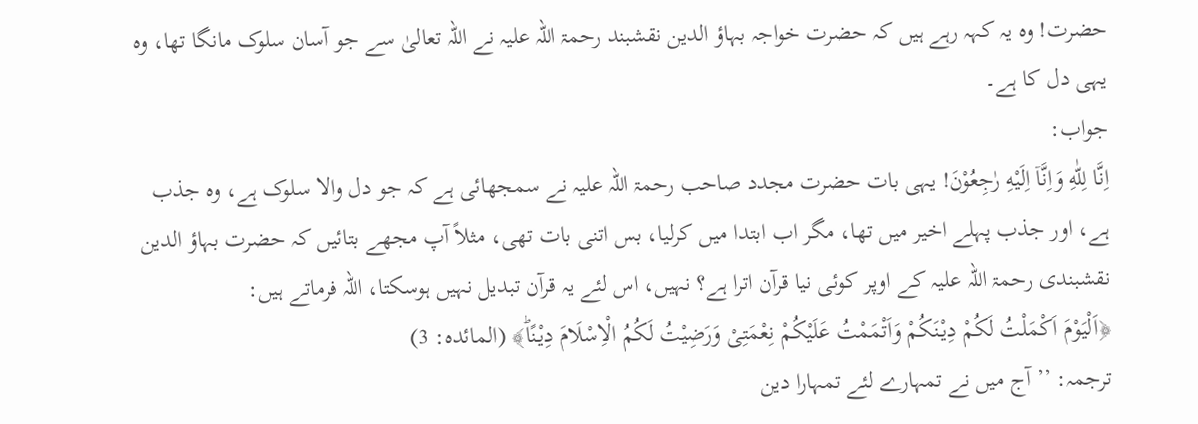حضرت! وہ یہ کہہ رہے ہیں کہ حضرت خواجہ بہاؤ الدین نقشبند رحمۃ اللہ علیہ نے اللہ تعالیٰ سے جو آسان سلوک مانگا تھا، وہ یہی دل کا ہے۔
جواب:
اِنَّا لِلّٰهِ وَاِنَّاۤ اِلَیْهِ رٰجِعُوْنَ! یہی بات حضرت مجدد صاحب رحمۃ اللہ علیہ نے سمجھائی ہے کہ جو دل والا سلوک ہے، وہ جذب ہے، اور جذب پہلے اخیر میں تھا، مگر اب ابتدا میں کرلیا، بس اتنی بات تھی، مثلاً آپ مجھے بتائیں کہ حضرت بہاؤ الدین نقشبندی رحمۃ اللہ علیہ کے اوپر کوئی نیا قرآن اترا ہے؟ نہیں، اس لئے یہ قرآن تبدیل نہیں ہوسکتا، اللہ فرماتے ہیں:
﴿اَلْیَوْمَ اَكْمَلْتُ لَكُمْ دِیْنَكُمْ وَاَتْمَمْتُ عَلَیْكُمْ نِعْمَتِیْ وَرَضِیْتُ لَكُمُ الْاِسْلَامَ دِیْنًاؕ﴾ (المائدہ: 3)
ترجمہ: ’’آج میں نے تمہارے لئے تمہارا دین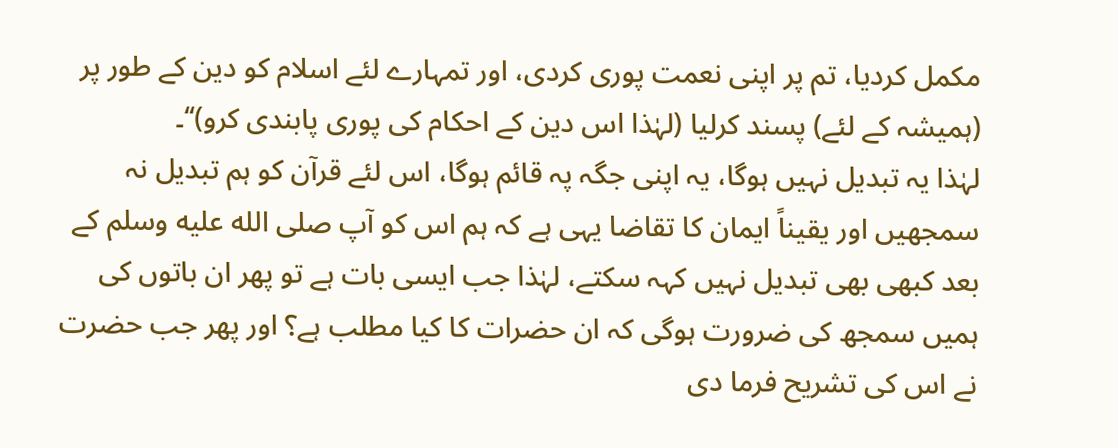مکمل کردیا، تم پر اپنی نعمت پوری کردی، اور تمہارے لئے اسلام کو دین کے طور پر (ہمیشہ کے لئے) پسند کرلیا (لہٰذا اس دین کے احکام کی پوری پابندی کرو)‘‘۔
لہٰذا یہ تبدیل نہیں ہوگا، یہ اپنی جگہ پہ قائم ہوگا، اس لئے قرآن کو ہم تبدیل نہ سمجھیں اور یقیناً ایمان کا تقاضا یہی ہے کہ ہم اس کو آپ صلى الله عليه وسلم کے بعد کبھی بھی تبدیل نہیں کہہ سکتے، لہٰذا جب ایسی بات ہے تو پھر ان باتوں کی ہمیں سمجھ کی ضرورت ہوگی کہ ان حضرات کا کیا مطلب ہے؟ اور پھر جب حضرت نے اس کی تشریح فرما دی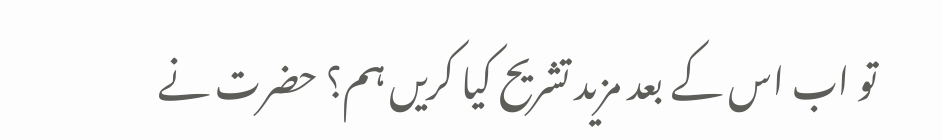تو اب اس کے بعد مزید تشریح کیا کریں ہم؟ حضرت نے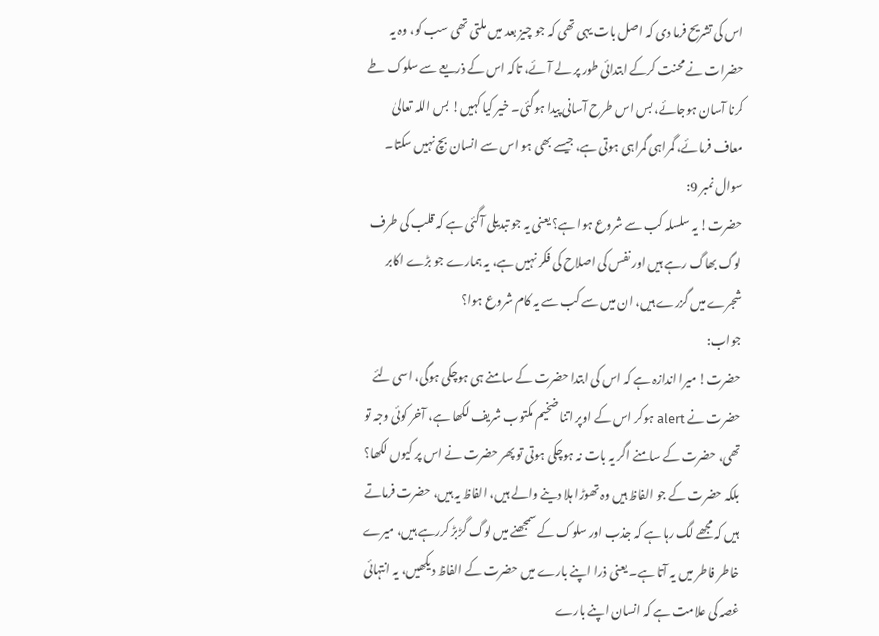اس کی تشریح فرما دی کہ اصل بات یہی تھی کہ جو چیز بعد میں ملتی تھی سب کو، وہ یہ حضرات نے محنت کرکے ابتدائی طور پر لے آئے، تاکہ اس کے ذریعے سے سلوک طے کرنا آسان ہوجائے، بس اس طرح آسانی پیدا ہوگئی۔ خیر کیا کہیں! بس اللہ تعالیٰ معاف فرمائے، گمراہی گمراہی ہوتی ہے، جیسے بھی ہو اس سے انسان بچ نہیں سکتا۔
سوال نمبر 9:
حضرت! یہ سلسلہ کب سے شروع ہوا ہے؟ یعنی یہ جو تبدیلی آگئی ہے کہ قلب کی طرف لوگ بھاگ رہے ہیں اور نفس کی اصلاح کی فکر نہیں ہے، یہ ہمارے جو بڑے اکابر شجرے میں گزرے ہیں، ان میں سے کب سے یہ کام شروع ہوا؟
جواب:
حضرت! میرا اندازہ ہے کہ اس کی ابتدا حضرت کے سامنے ہی ہوچکی ہوگی، اسی لئے حضرت نے alert ہوکر اس کے اوپر اتنا ضخیم مکتوب شریف لکھا ہے، آخر کوئی وجہ تو تھی، حضرت کے سامنے اگر یہ بات نہ ہوچکی ہوتی تو پھر حضرت نے اس پر کیوں لکھا؟ بلکہ حضرت کے جو الفاظ ہیں وہ تھوڑا ہلا دینے والے ہیں، الفاظ یہ ہیں، حضرت فرماتے ہیں کہ مجھے لگ رہا ہے کہ جذب اور سلوک کے سمجھنے میں لوگ گڑبڑ کررہے ہیں، میرے خاطر فاطر میں یہ آتا ہے۔ یعنی ذرا اپنے بارے میں حضرت کے الفاظ دیکھیں، یہ انتہائی غصہ کی علامت ہے کہ انسان اپنے بارے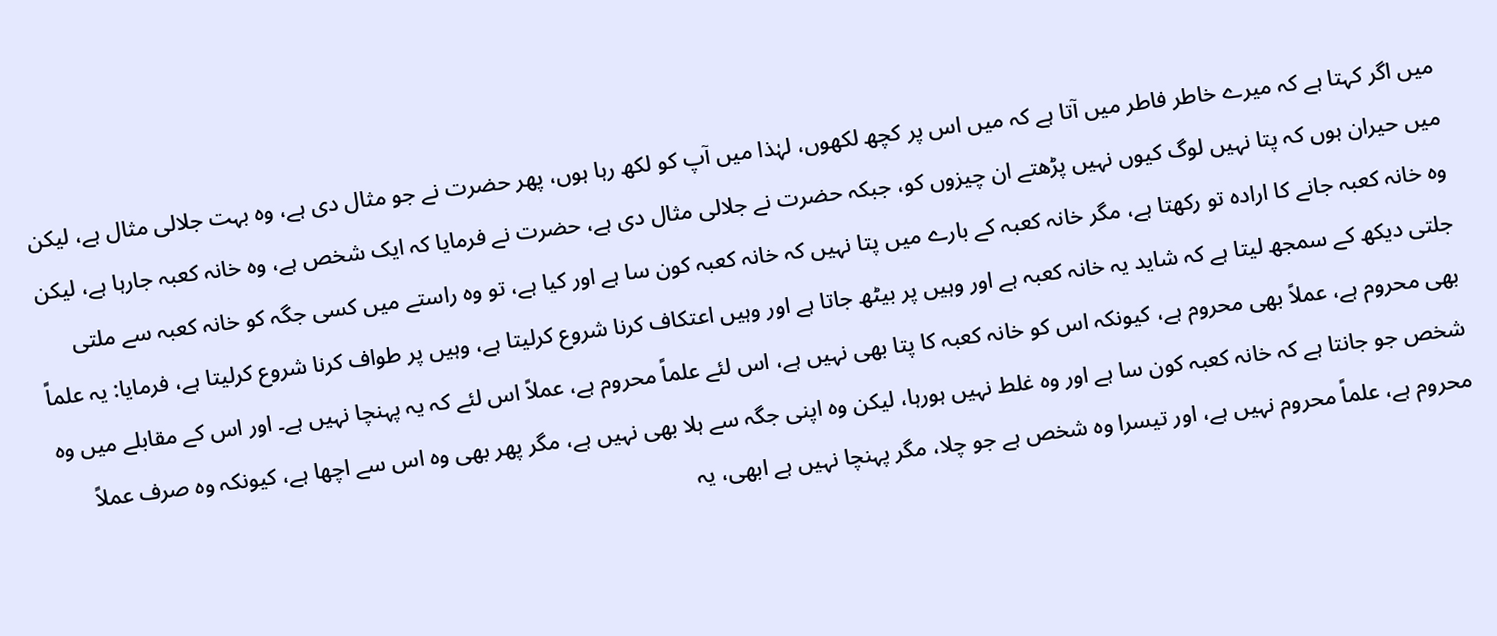میں اگر کہتا ہے کہ میرے خاطر فاطر میں آتا ہے کہ میں اس پر کچھ لکھوں، لہٰذا میں آپ کو لکھ رہا ہوں، پھر حضرت نے جو مثال دی ہے، وہ بہت جلالی مثال ہے، لیکن میں حیران ہوں کہ پتا نہیں لوگ کیوں نہیں پڑھتے ان چیزوں کو، جبکہ حضرت نے جلالی مثال دی ہے، حضرت نے فرمایا کہ ایک شخص ہے، وہ خانہ کعبہ جارہا ہے، لیکن وہ خانہ کعبہ جانے کا ارادہ تو رکھتا ہے، مگر خانہ کعبہ کے بارے میں پتا نہیں کہ خانہ کعبہ کون سا ہے اور کیا ہے، تو وہ راستے میں کسی جگہ کو خانہ کعبہ سے ملتی جلتی دیکھ کے سمجھ لیتا ہے کہ شاید یہ خانہ کعبہ ہے اور وہیں پر بیٹھ جاتا ہے اور وہیں اعتکاف کرنا شروع کرلیتا ہے، وہیں پر طواف کرنا شروع کرلیتا ہے، فرمایا: یہ علماً بھی محروم ہے، عملاً بھی محروم ہے، کیونکہ اس کو خانہ کعبہ کا پتا بھی نہیں ہے، اس لئے علماً محروم ہے، عملاً اس لئے کہ یہ پہنچا نہیں ہے۔ اور اس کے مقابلے میں وہ شخص جو جانتا ہے کہ خانہ کعبہ کون سا ہے اور وہ غلط نہیں ہورہا، لیکن وہ اپنی جگہ سے ہلا بھی نہیں ہے، مگر پھر بھی وہ اس سے اچھا ہے، کیونکہ وہ صرف عملاً محروم ہے، علماً محروم نہیں ہے، اور تیسرا وہ شخص ہے جو چلا، مگر پہنچا نہیں ہے ابھی، یہ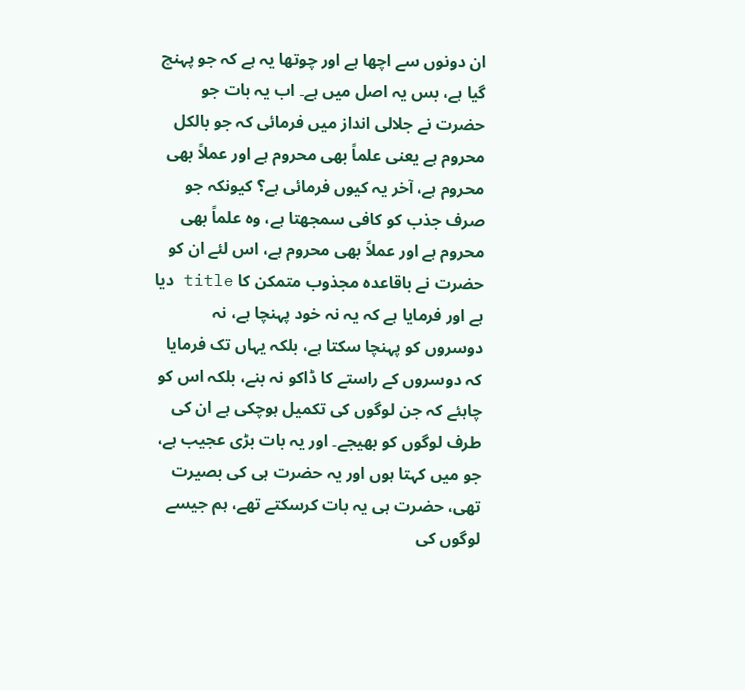ان دونوں سے اچھا ہے اور چوتھا یہ ہے کہ جو پہنچ گیا ہے، بس یہ اصل میں ہے۔ اب یہ بات جو حضرت نے جلالی انداز میں فرمائی کہ جو بالکل محروم ہے یعنی علماً بھی محروم ہے اور عملاً بھی محروم ہے، آخر یہ کیوں فرمائی ہے؟ کیونکہ جو صرف جذب کو کافی سمجھتا ہے، وہ علماً بھی محروم ہے اور عملاً بھی محروم ہے، اس لئے ان کو حضرت نے باقاعدہ مجذوب متمکن کا title دیا ہے اور فرمایا ہے کہ یہ نہ خود پہنچا ہے، نہ دوسروں کو پہنچا سکتا ہے، بلکہ یہاں تک فرمایا کہ دوسروں کے راستے کا ڈاکو نہ بنے، بلکہ اس کو چاہئے کہ جن لوگوں کی تکمیل ہوچکی ہے ان کی طرف لوگوں کو بھیجے۔ اور یہ بات بڑی عجیب ہے، جو میں کہتا ہوں اور یہ حضرت ہی کی بصیرت تھی، حضرت ہی یہ بات کرسکتے تھے، ہم جیسے لوگوں کی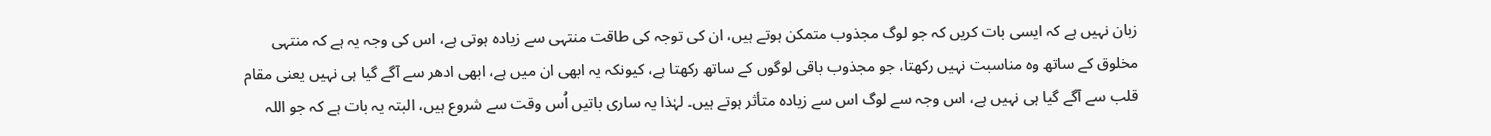زبان نہیں ہے کہ ایسی بات کریں کہ جو لوگ مجذوب متمکن ہوتے ہیں، ان کی توجہ کی طاقت منتہی سے زیادہ ہوتی ہے، اس کی وجہ یہ ہے کہ منتہی مخلوق کے ساتھ وہ مناسبت نہیں رکھتا، جو مجذوب باقی لوگوں کے ساتھ رکھتا ہے، کیونکہ یہ ابھی ان میں ہے، ابھی ادھر سے آگے گیا ہی نہیں یعنی مقام قلب سے آگے گیا ہی نہیں ہے، اس وجہ سے لوگ اس سے زیادہ متأثر ہوتے ہیں۔ لہٰذا یہ ساری باتیں اُس وقت سے شروع ہیں، البتہ یہ بات ہے کہ جو اللہ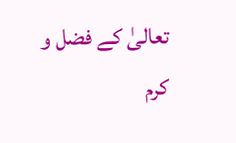تعالیٰ کے فضل و کرم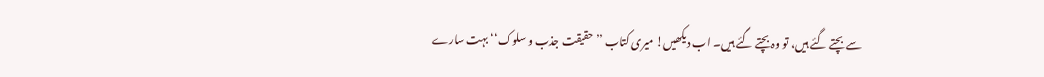سے بچتے گئے ہیں، تو وہ بچتے گئے ہیں۔ اب دیکھیں! میری کتاب ’’حقیقت جذب و سلوک‘‘ بہت سارے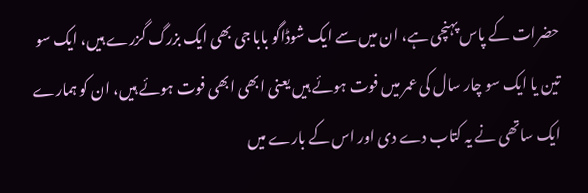حضرات کے پاس پہنچی ہے، ان میں سے ایک شوڈاگو بابا جی بھی ایک بزرگ گزرے ہیں، ایک سو تین یا ایک سو چار سال کی عمر میں فوت ہوئے ہیں یعنی ابھی ابھی فوت ہوئے ہیں، ان کو ہمارے ایک ساتھی نے یہ کتاب دے دی اور اس کے بارے میں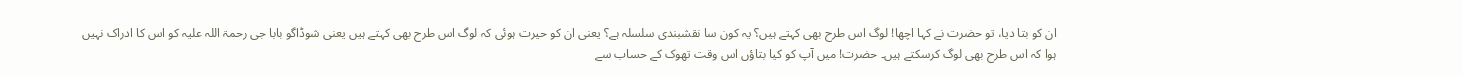ان کو بتا دیا، تو حضرت نے کہا اچھا! لوگ اس طرح بھی کہتے ہیں؟ یہ کون سا نقشبندی سلسلہ ہے؟ یعنی ان کو حیرت ہوئی کہ لوگ اس طرح بھی کہتے ہیں یعنی شوڈاگو بابا جی رحمۃ اللہ علیہ کو اس کا ادراک نہیں ہوا کہ اس طرح بھی لوگ کرسکتے ہیں۔ حضرت! میں آپ کو کیا بتاؤں اس وقت تھوک کے حساب سے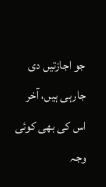جو اجازتیں دی جارہی ہیں، آخر اس کی بھی کوئی وجہ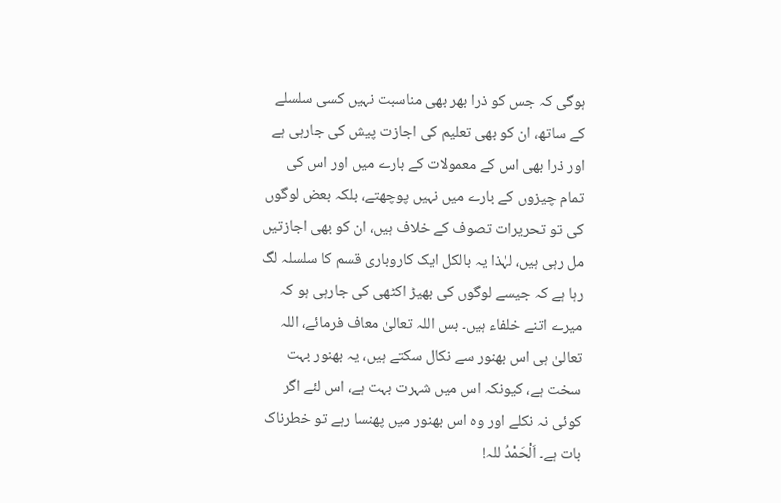ہوگی کہ جس کو ذرا بھر بھی مناسبت نہیں کسی سلسلے کے ساتھ، ان کو بھی تعلیم کی اجازت پیش کی جارہی ہے اور ذرا بھی اس کے معمولات کے بارے میں اور اس کی تمام چیزوں کے بارے میں نہیں پوچھتے، بلکہ بعض لوگوں کی تو تحریرات تصوف کے خلاف ہیں، ان کو بھی اجازتیں مل رہی ہیں، لہٰذا یہ بالکل ایک کاروباری قسم کا سلسلہ لگ رہا ہے کہ جیسے لوگوں کی بھیڑ اکٹھی کی جارہی ہو کہ میرے اتنے خلفاء ہیں۔ بس اللہ تعالیٰ معاف فرمائے، اللہ تعالیٰ ہی اس بھنور سے نکال سکتے ہیں، یہ بھنور بہت سخت ہے، کیونکہ اس میں شہرت بہت ہے، اس لئے اگر کوئی نہ نکلے اور وہ اس بھنور میں پھنسا رہے تو خطرناک بات ہے۔ اَلْحَمْدُ للہ!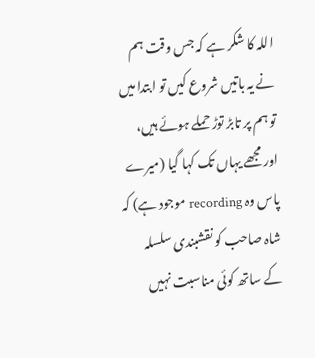اللہ کا شکر ہے کہ جس وقت ہم نے یہ باتیں شروع کیں تو ابتدا میں تو ہم پر تابڑ توڑ حملے ہوئے ہیں، اور مجھے یہاں تک کہا گیا (میرے پاس وہ recording موجود ہے) کہ شاہ صاحب کو نقشبندی سلسلہ کے ساتھ کوئی مناسبت نہیں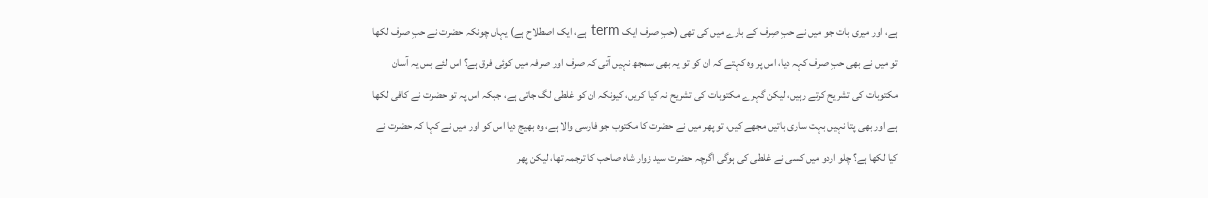ہے، اور میری بات جو میں نے حبِ صِرف کے بارے میں کی تھی (حبِ صرف ایک term ہے، ایک اصطلاح ہے) یہاں چونکہ حضرت نے حبِ صرف لکھا تو میں نے بھی حبِ صرف کہہ دیا، اس پر وہ کہتے کہ ان کو تو یہ بھی سمجھ نہیں آتی کہ صرف اور صرفہ میں کوئی فرق ہے؟ اس لئے بس یہ آسان مکتوبات کی تشریح کرتے رہیں، لیکن گہرے مکتوبات کی تشریح نہ کیا کریں، کیونکہ ان کو غلطی لگ جاتی ہے، جبکہ اس پہ تو حضرت نے کافی لکھا ہے اور بھی پتا نہیں بہت ساری باتیں مجھے کیں، تو پھر میں نے حضرت کا مکتوب جو فارسی والا ہے، وہ بھیج دیا اس کو اور میں نے کہا کہ حضرت نے کیا لکھا ہے؟ چلو اردو میں کسی نے غلطی کی ہوگی اگرچہ حضرت سید زوار شاہ صاحب کا ترجمہ تھا، لیکن پھر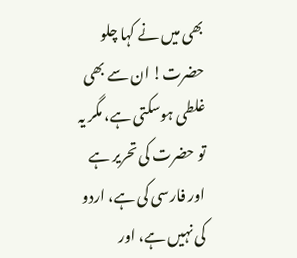بھی میں نے کہا چلو حضرت! ان سے بھی غلطی ہوسکتی ہے، مگر یہ تو حضرت کی تحریر ہے اور فارسی کی ہے، اردو کی نہیں ہے، اور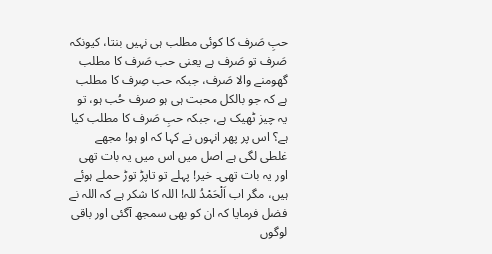حبِ صَرف کا کوئی مطلب ہی نہیں بنتا، کیونکہ صَرف تو صَرف ہے یعنی حب صَرف کا مطلب گھومنے والا صَرف، جبکہ حب صِرف کا مطلب ہے کہ جو بالکل محبت ہی ہو صرف حُب ہو، تو یہ چیز ٹھیک ہے، جبکہ حبِ صَرف کا مطلب کیا ہے؟ اس پر پھر انہوں نے کہا کہ او ہو! مجھے غلطی لگی ہے اصل میں اس میں یہ بات تھی اور یہ بات تھی۔ خیر! پہلے تو تاپڑ توڑ حملے ہوئے ہیں، مگر اب اَلْحَمْدُ للہ! اللہ کا شکر ہے کہ اللہ نے فضل فرمایا کہ ان کو بھی سمجھ آگئی اور باقی لوگوں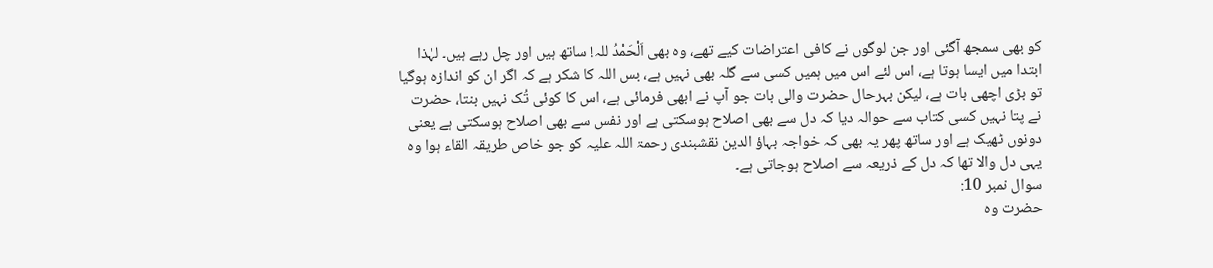کو بھی سمجھ آگئی اور جن لوگوں نے کافی اعتراضات کیے تھے، وہ بھی اَلْحَمْدُ للہ! ساتھ ہیں اور چل رہے ہیں۔ لہٰذا ابتدا میں ایسا ہوتا ہے، اس لئے اس میں ہمیں کسی سے گلہ بھی نہیں ہے، بس اللہ کا شکر ہے کہ اگر ان کو اندازہ ہوگیا تو بڑی اچھی بات ہے، لیکن بہرحال حضرت والی بات جو آپ نے ابھی فرمائی ہے، اس کا کوئی تُک نہیں بنتا، حضرت نے پتا نہیں کسی کتاب سے حوالہ دیا کہ دل سے بھی اصلاح ہوسکتی ہے اور نفس سے بھی اصلاح ہوسکتی ہے یعنی دونوں ٹھیک ہے اور ساتھ پھر یہ بھی کہ خواجہ بہاؤ الدین نقشبندی رحمۃ اللہ علیہ کو جو خاص طریقہ القاء ہوا وہ یہی دل والا تھا کہ دل کے ذریعہ سے اصلاح ہوجاتی ہے۔
سوال نمبر 10:
حضرت وہ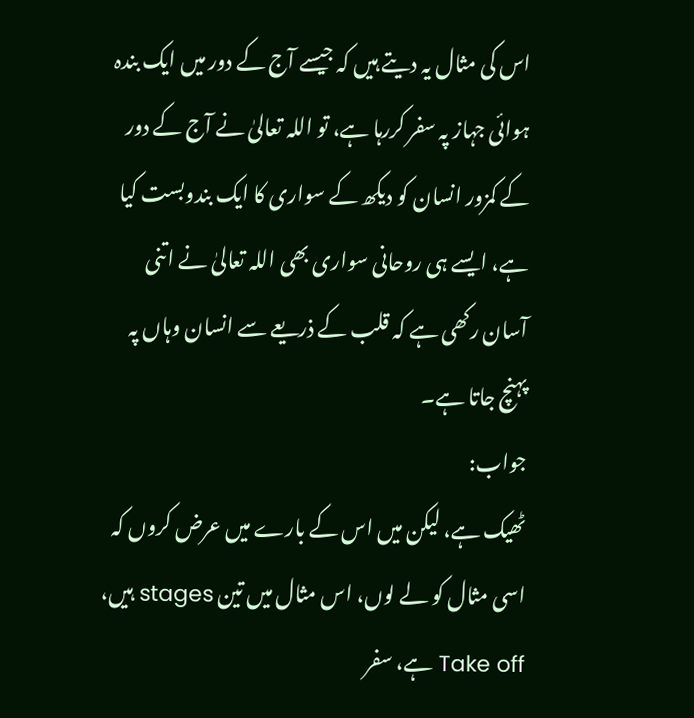اس کی مثال یہ دیتے ہیں کہ جیسے آج کے دور میں ایک بندہ ہوائی جہاز پہ سفر کررہا ہے، تو اللہ تعالیٰ نے آج کے دور کے کمزور انسان کو دیکھ کے سواری کا ایک بندوبست کیا ہے، ایسے ہی روحانی سواری بھی اللہ تعالیٰ نے اتنی آسان رکھی ہے کہ قلب کے ذریعے سے انسان وہاں پہ پہنچ جاتا ہے۔
جواب:
ٹھیک ہے، لیکن میں اس کے بارے میں عرض کروں کہ اسی مثال کو لے لوں، اس مثال میں تین stages ہیں، Take off ہے، سفر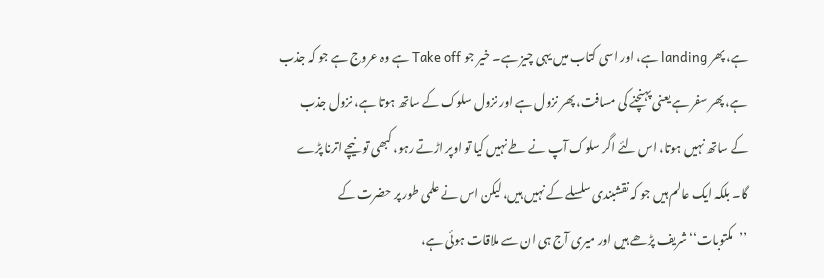ہے، پھر landing ہے، اور اسی کتاب میں یہی چیز ہے۔ خیر جو Take off ہے وہ عروج ہے جو کہ جذب ہے، پھر سفر ہے یعنی پہنچنے کی مسافت، پھر نزول ہے اور نزول سلوک کے ساتھ ہوتا ہے، نزول جذب کے ساتھ نہیں ہوتا، اس لئے اگر سلوک آپ نے طے نہیں کیا تو اوپر اڑتے رہو، کبھی تو نیچے اترنا پڑے گا۔ بلکہ ایک عالم ہیں جو کہ نقشبندی سلسلے کے نہیں ہیں، لیکن اس نے علمی طور پر حضرت کے ’’مکتوبات‘‘ شریف پڑھے ہیں اور میری آج ہی ان سے ملاقات ہوئی ہے،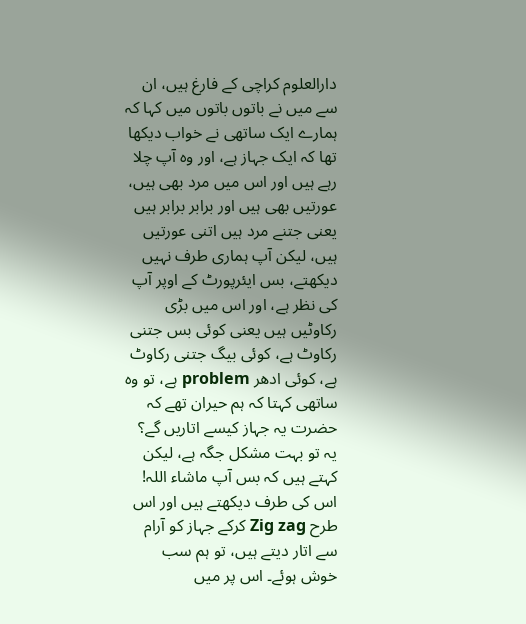دارالعلوم کراچی کے فارغ ہیں، ان سے میں نے باتوں باتوں میں کہا کہ ہمارے ایک ساتھی نے خواب دیکھا تھا کہ ایک جہاز ہے، اور وہ آپ چلا رہے ہیں اور اس میں مرد بھی ہیں، عورتیں بھی ہیں اور برابر برابر ہیں یعنی جتنے مرد ہیں اتنی عورتیں ہیں، لیکن آپ ہماری طرف نہیں دیکھتے، بس ایئرپورٹ کے اوپر آپ کی نظر ہے، اور اس میں بڑی رکاوٹیں ہیں یعنی کوئی بس جتنی رکاوٹ ہے، کوئی بیگ جتنی رکاوٹ ہے، کوئی ادھر problem ہے، تو وہ ساتھی کہتا کہ ہم حیران تھے کہ حضرت یہ جہاز کیسے اتاریں گے؟ یہ تو بہت مشکل جگہ ہے، لیکن کہتے ہیں کہ بس آپ ماشاء اللہ! اس کی طرف دیکھتے ہیں اور اس طرح Zig zag کرکے جہاز کو آرام سے اتار دیتے ہیں، تو ہم سب خوش ہوئے۔ اس پر میں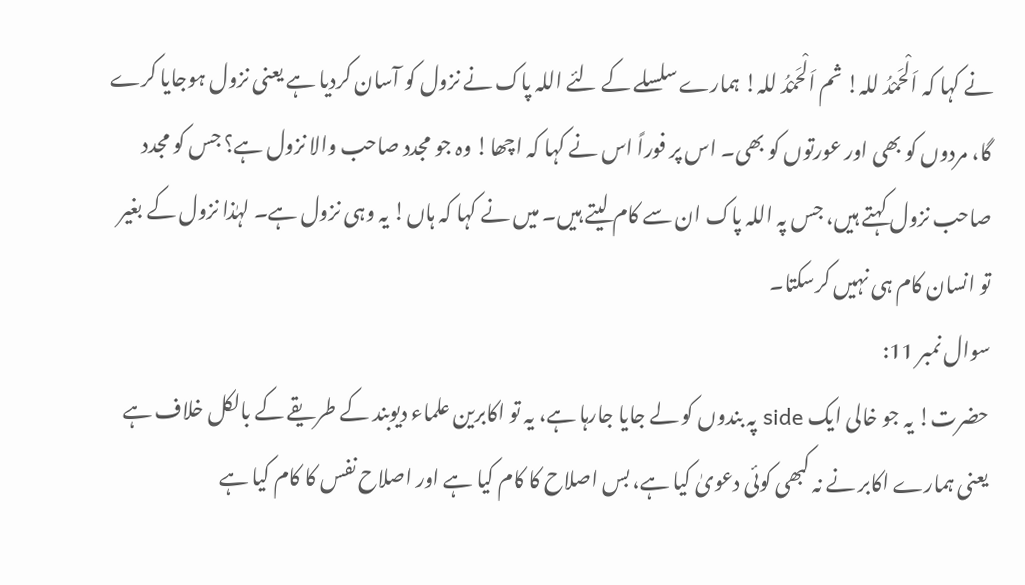نے کہا کہ اَلْحَمْدُ للہ! ثم اَلْحَمْدُ للہ! ہمارے سلسلے کے لئے اللہ پاک نے نزول کو آسان کردیا ہے یعنی نزول ہوجایا کرے گا، مردوں کو بھی اور عورتوں کو بھی۔ اس پر فوراً اس نے کہا کہ اچھا! وہ جو مجدد صاحب والا نزول ہے؟ جس کو مجدد صاحب نزول کہتے ہیں، جس پہ اللہ پاک ان سے کام لیتے ہیں۔ میں نے کہا کہ ہاں! یہ وہی نزول ہے۔ لہٰذا نزول کے بغیر تو انسان کام ہی نہیں کرسکتا۔
سوال نمبر 11:
حضرت! یہ جو خالی ایک side پہ بندوں کو لے جایا جارہا ہے، یہ تو اکابرین علماء دیوبند کے طریقے کے بالکل خلاف ہے یعنی ہمارے اکابر نے نہ کبھی کوئی دعویٰ کیا ہے، بس اصلاح کا کام کیا ہے اور اصلاح نفس کا کام کیا ہے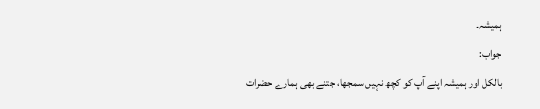ہمیشہ۔
جواب:
بالکل اور ہمیشہ اپنے آپ کو کچھ نہیں سمجھا، جتنے بھی ہمارے حضرات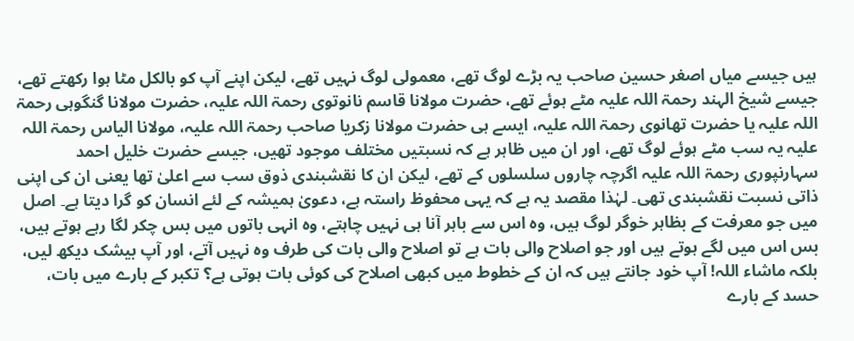ہیں جیسے میاں اصغر حسین صاحب یہ بڑے لوگ تھے، معمولی لوگ نہیں تھے، لیکن اپنے آپ کو بالکل مٹا ہوا رکھتے تھے، جیسے شیخ الہند رحمۃ اللہ علیہ مٹے ہوئے تھے، حضرت مولانا قاسم نانوتوی رحمۃ اللہ علیہ، حضرت مولانا گنگوہی رحمۃ اللہ علیہ یا حضرت تھانوی رحمۃ اللہ علیہ، ایسے ہی حضرت مولانا زکریا صاحب رحمۃ اللہ علیہ، مولانا الیاس رحمۃ اللہ علیہ یہ سب مٹے ہوئے لوگ تھے، اور ان میں ظاہر ہے کہ نسبتیں مختلف موجود تھیں، جیسے حضرت خلیل احمد سہارنپوری رحمۃ اللہ علیہ اگرچہ چاروں سلسلوں کے تھے، لیکن ان کا نقشبندی ذوق سب سے اعلیٰ تھا یعنی ان کی اپنی ذاتی نسبت نقشبندی تھی۔ لہٰذا مقصد یہ ہے کہ یہی محفوظ راستہ ہے، دعویٰ ہمیشہ کے لئے انسان کو گرا دیتا ہے۔ اصل میں جو معرفت کے بظاہر خوگر لوگ ہیں، وہ اس سے باہر آنا ہی نہیں چاہتے، وہ انہی باتوں میں بس چکر لگا رہے ہوتے ہیں، بس اس میں لگے ہوتے ہیں اور جو اصلاح والی بات ہے تو اصلاح والی بات کی طرف وہ نہیں آتے، اور آپ بیشک دیکھ لیں، بلکہ ماشاء اللہ! آپ خود جانتے ہیں کہ ان کے خطوط میں کبھی اصلاح کی کوئی بات ہوتی ہے؟ تکبر کے بارے میں بات، حسد کے بارے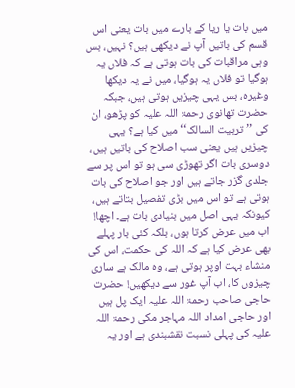میں بات یا ریا کے بارے میں بات یعنی اس قسم کی باتیں آپ نے دیکھی ہیں؟ نہیں، بس وہی مراقبات کی بات ہوتی ہے کہ فلاں یہ ہوگیا تو فلاں یہ ہوگیا، میں نے یہ دیکھا وغیرہ، بس یہی چیزیں ہوتی ہیں، جبکہ حضرت تھانوی رحمۃ اللہ علیہ کو پڑھو، ان کی ’’تربیت السالک‘‘ میں کیا ہے؟ یہی چیزیں ہیں یعنی سب اصلاح کی باتیں ہیں، دوسری بات اگر تھوڑی سی ہو تو اس پر سے جلدی گزر جاتے ہیں اور جو اصلاح کی بات ہوتی ہے تو اس میں بڑی تفصیل بتاتے ہیں، کیونکہ یہی اصل میں بنیادی بات ہے۔ اچھا! اب میں عرض کرتا ہوں، بلکہ کئی بار پہلے بھی عرض کیا ہے کہ اللہ کی حکمت، اس کی منشاء بہت اوپر ہوتی ہے، وہ مالک ہے ساری چیزوں کا، اب آپ غور سے دیکھیں! حضرت حاجی صاحب رحمۃ اللہ علیہ ایک پل ہیں اور حاجی امداد اللہ مہاجر مکی رحمۃ اللہ علیہ کی پہلی نسبت نقشبندی ہے اور یہ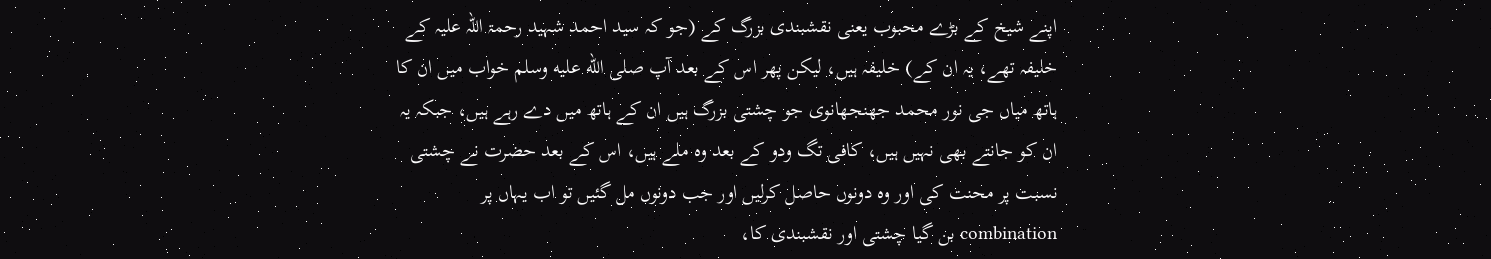اپنے شیخ کے بڑے محبوب یعنی نقشبندی بزرگ کے (جو کہ سید احمد شہید رحمۃ اللہ علیہ کے خلیفہ تھے، یہ ان کے) خلیفہ ہیں، لیکن پھر اس کے بعد آپ صلى الله عليه وسلم خواب میں ان کا ہاتھ میاں جی نور محمد جھنجھانوی جو چشتی بزرگ ہیں ان کے ہاتھ میں دے رہے ہیں، جبکہ یہ ان کو جانتے بھی نہیں ہیں، کافی تگ ودو کے بعد وہ ملے ہیں، اس کے بعد حضرت نے چشتی نسبت پر محنت کی اور وہ دونوں حاصل کرلیں اور جب دونوں مل گئیں تو اب یہاں پر combination بن گیا چشتی اور نقشبندی کا،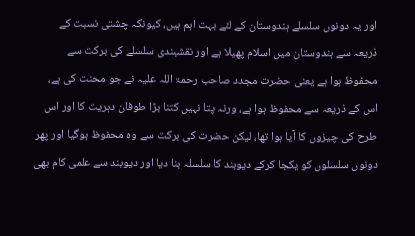اور یہ دونوں سلسلے ہندوستان کے لئے بہت اہم ہیں، کیونکہ چشتی نسبت کے ذریعہ سے ہندوستان میں اسلام پھیلا ہے اور نقشبندی سلسلے کی برکت سے محفوظ ہوا ہے یعنی حضرت مجدد صاحب رحمۃ اللہ علیہ نے جو محنت کی ہے، اس کے ذریعہ سے محفوظ ہوا ہے، ورنہ پتا نہیں کتنا بڑا طوفان دہریت کا اور اس طرح کی چیزوں کا آیا ہوا تھا، لیکن حضرت کی برکت سے وہ محفوظ ہوگیا اور پھر دونوں سلسلوں کو یکجا کرکے دیوبند کا سلسلہ بنا دیا اور دیوبند سے علمی کام بھی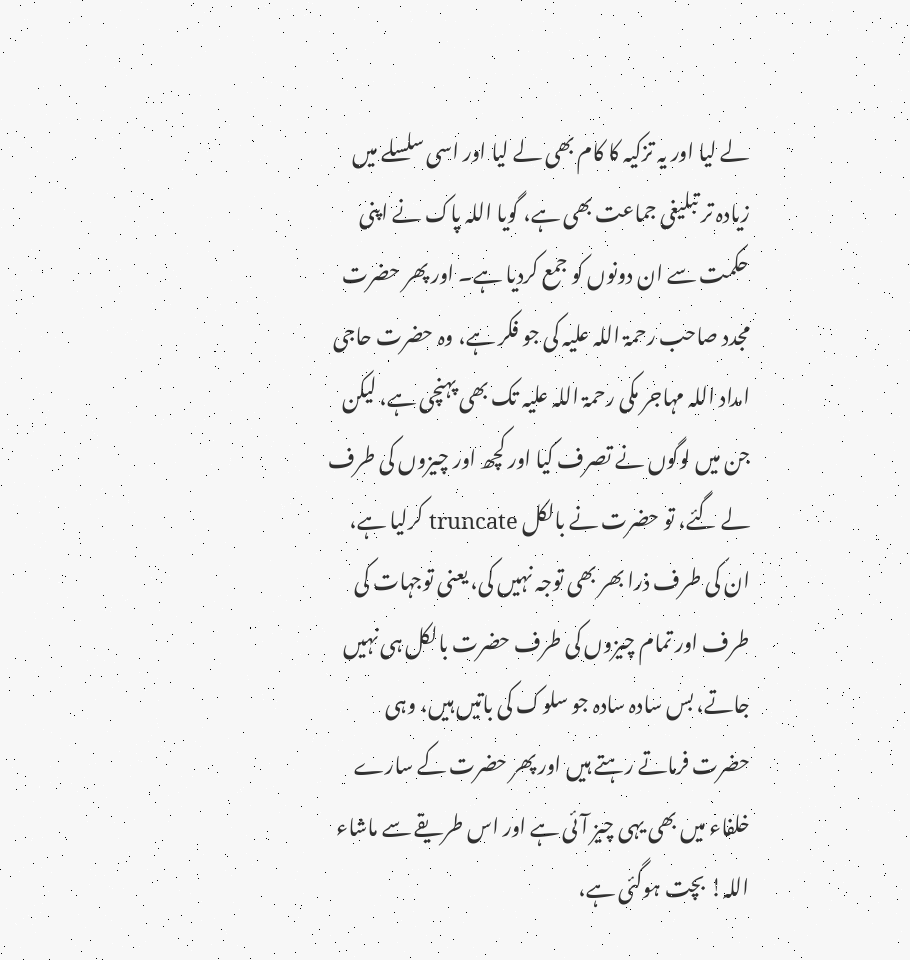لے لیا اور یہ تزکیہ کا کام بھی لے لیا اور اسی سلسلے میں زیادہ تر تبلیغی جماعت بھی ہے، گویا اللہ پاک نے اپنی حکمت سے ان دونوں کو جمع کردیا ہے۔ اور پھر حضرت مجدد صاحب رحمۃ اللہ علیہ کی جو فکر ہے، وہ حضرت حاجی امداد اللہ مہاجر مکی رحمۃ اللہ علیہ تک بھی پہنچی ہے، لیکن جن میں لوگوں نے تصرف کیا اور کچھ اور چیزوں کی طرف لے گئے، تو حضرت نے بالکل truncate کرلیا ہے، ان کی طرف ذرا بھر بھی توجہ نہیں کی، یعنی توجہات کی طرف اور تمام چیزوں کی طرف حضرت بالکل ہی نہیں جاتے، بس سادہ سادہ جو سلوک کی باتیں ہیں، وہی حضرت فرماتے رہتے ہیں اور پھر حضرت کے سارے خلفاء میں بھی یہی چیز آئی ہے اور اس طریقے سے ماشاء اللہ! بچت ہوگئی ہے،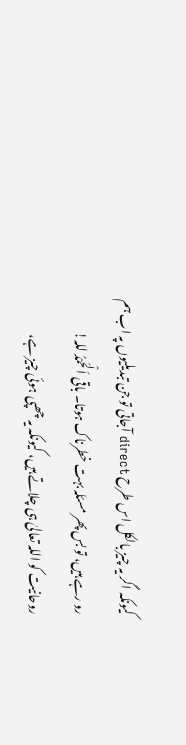کیونکہ اگر یہ چیز بالکل اس طرح direct آجاتی تو جن تبدیلیوں پہ اب ہم رو رہے ہیں، تو بس پھر مسئلہ بہت خطرناک ہوتا۔ باقی اَلْحَمْدُ للہ! روحانیت کو اللہ تعالیٰ ہی چلاتے ہیں، کیونکہ یہ چھپی ہوئی چیز ہے،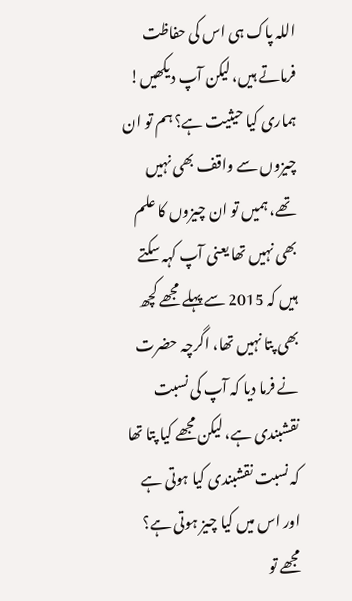اللہ پاک ہی اس کی حفاظت فرماتے ہیں، لیکن آپ دیکھیں! ہماری کیا حیثیت ہے؟ ہم تو ان چیزوں سے واقف بھی نہیں تھے، ہمیں تو ان چیزوں کا علم بھی نہیں تھا یعنی آپ کہہ سکتے ہیں کہ 2015 سے پہلے مجھے کچھ بھی پتا نہیں تھا، اگرچہ حضرت نے فرما دیا کہ آپ کی نسبت نقشبندی ہے، لیکن مجھے کیا پتا تھا کہ نسبت نقشبندی کیا ہوتی ہے اور اس میں کیا چیز ہوتی ہے؟ مجھے تو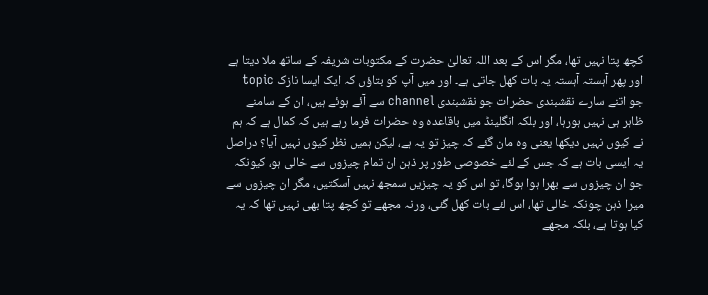کچھ پتا نہیں تھا، مگر اس کے بعد اللہ تعالیٰ حضرت کے مکتوبات شریفہ کے ساتھ ملا دیتا ہے اور پھر آہستہ آہستہ یہ بات کھل جاتی ہے۔ اور میں آپ کو بتاؤں کہ ایک ایسا نازک topic جو اتنے سارے نقشبندی حضرات جو نقشبندی channel سے آئے ہوئے ہیں، ان کے سامنے ظاہر ہی نہیں ہورہا، اور بلکہ انگلینڈ میں باقاعدہ وہ حضرات فرما رہے ہیں کہ کمال ہے کہ ہم نے کیوں نہیں دیکھا یعنی وہ مان گئے کہ چیز تو یہ ہے، لیکن ہمیں نظر کیوں نہیں آیا؟ دراصل یہ ایسی بات ہے کہ جس کے لئے خصوصی طور پر ذہن ان تمام چیزوں سے خالی ہو، کیونکہ جو ان چیزوں سے بھرا ہوا ہوگا، تو اس کو یہ چیزیں سمجھ نہیں آسکتیں، مگر ان چیزوں سے میرا ذہن چونکہ خالی تھا، اس لئے بات کھل گئی، ورنہ مجھے تو کچھ پتا بھی نہیں تھا کہ یہ کیا ہوتا ہے، بلکہ مجھے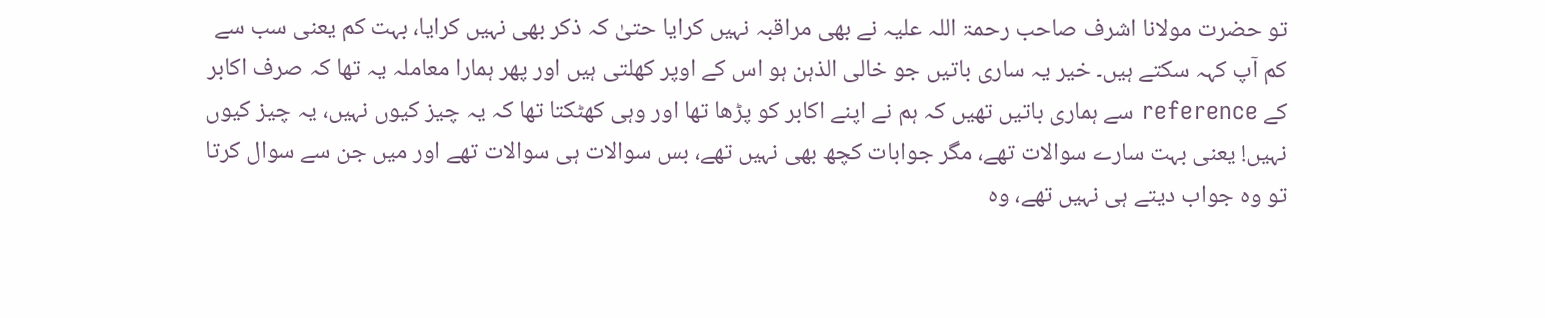تو حضرت مولانا اشرف صاحب رحمۃ اللہ علیہ نے بھی مراقبہ نہیں کرایا حتیٰ کہ ذکر بھی نہیں کرایا، بہت کم یعنی سب سے کم آپ کہہ سکتے ہیں۔ خیر یہ ساری باتیں جو خالی الذہن ہو اس کے اوپر کھلتی ہیں اور پھر ہمارا معاملہ یہ تھا کہ صرف اکابر کے reference سے ہماری باتیں تھیں کہ ہم نے اپنے اکابر کو پڑھا تھا اور وہی کھٹکتا تھا کہ یہ چیز کیوں نہیں، یہ چیز کیوں نہیں! یعنی بہت سارے سوالات تھے، مگر جوابات کچھ بھی نہیں تھے، بس سوالات ہی سوالات تھے اور میں جن سے سوال کرتا تو وہ جواب دیتے ہی نہیں تھے، وہ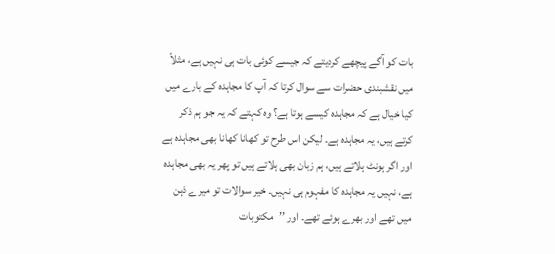بات کو آگے پیچھے کردیتے کہ جیسے کوئی بات ہی نہیں ہے، مثلاً میں نقشبندی حضرات سے سوال کرتا کہ آپ کا مجاہدہ کے بارے میں کیا خیال ہے کہ مجاہدہ کیسے ہوتا ہے؟ وہ کہتے کہ یہ جو ہم ذکر کرتے ہیں، یہ مجاہدہ ہے۔ لیکن اس طرح تو کھانا کھانا بھی مجاہدہ ہے اور اگر ہونٹ ہلاتے ہیں، ہم زبان بھی ہلاتے ہیں تو پھر یہ بھی مجاہدہ ہے، نہیں یہ مجاہدہ کا مفہوم ہی نہیں۔ خیر سوالات تو میرے ذہن میں تھے اور بھرے ہوئے تھے۔ اور ’’مکتوبات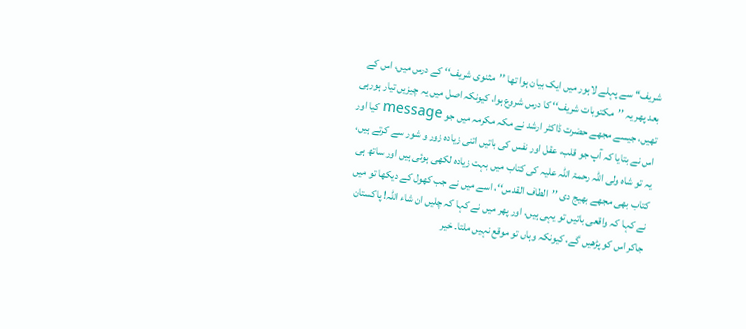شریف‘‘ سے پہلے لاہور میں ایک بیان ہوا تھا ’’مثنوی شریف‘‘ کے درس میں، اس کے بعد پھر یہ ’’مکتوبات شریف‘‘ کا درس شروع ہوا، کیونکہ اصل میں یہ چیزیں تیار ہورہی تھیں، جیسے مجھے حضرت ڈاکٹر ارشد نے مکہ مکرمہ میں جو message کیا اور اس نے بتایا کہ آپ جو قلب، عقل اور نفس کی باتیں اتنی زیادہ زور و شور سے کرتے ہیں، یہ تو شاہ ولی اللہ رحمۃ اللہ علیہ کی کتاب میں بہت زیادہ لکھی ہوئی ہیں اور ساتھ ہی کتاب بھی مجھے بھیج دی ’’الطاف القدس‘‘، اسے میں نے جب کھول کے دیکھا تو میں نے کہا کہ واقعی باتیں تو یہی ہیں، اور پھر میں نے کہا کہ چلیں ان شاء اللہ! پاکستان جاکر اس کو پڑھیں گے، کیونکہ وہاں تو موقع نہیں ملتا۔ خیر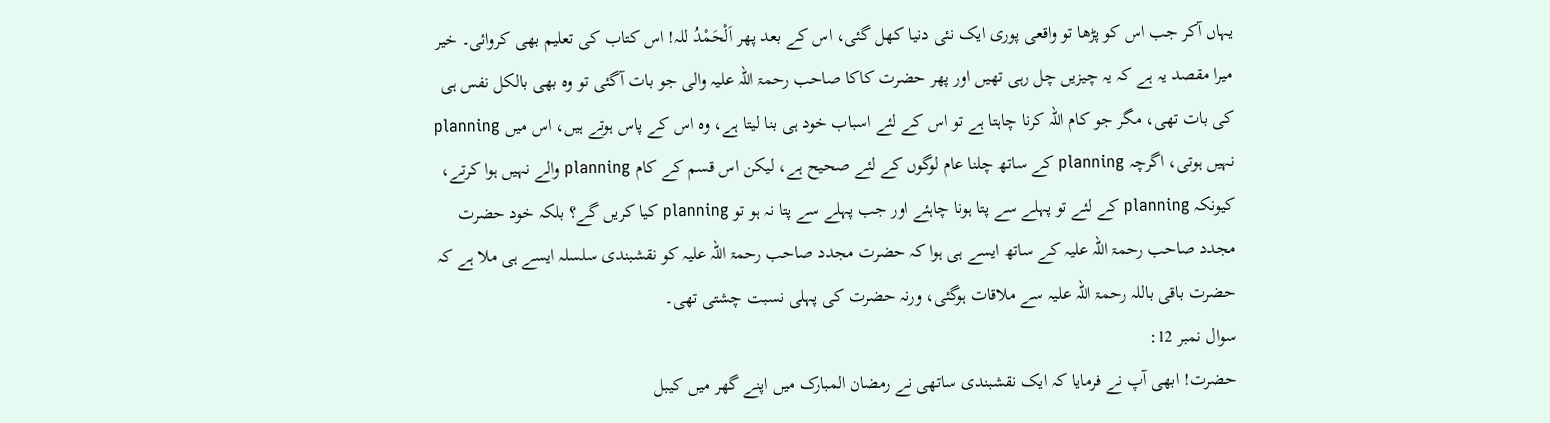یہاں آکر جب اس کو پڑھا تو واقعی پوری ایک نئی دنیا کھل گئی، اس کے بعد پھر اَلْحَمْدُ للہ! اس کتاب کی تعلیم بھی کروائی۔ خیر میرا مقصد یہ ہے کہ یہ چیزیں چل رہی تھیں اور پھر حضرت کاکا صاحب رحمۃ اللہ علیہ والی جو بات آگئی تو وہ بھی بالکل نفس ہی کی بات تھی، مگر جو کام اللہ کرنا چاہتا ہے تو اس کے لئے اسباب خود ہی بنا لیتا ہے، وہ اس کے پاس ہوتے ہیں، اس میں planning نہیں ہوتی، اگرچہ planning کے ساتھ چلنا عام لوگوں کے لئے صحیح ہے، لیکن اس قسم کے کام planning والے نہیں ہوا کرتے، کیونکہ planning کے لئے تو پہلے سے پتا ہونا چاہئے اور جب پہلے سے پتا نہ ہو تو planning کیا کریں گے؟ بلکہ خود حضرت مجدد صاحب رحمۃ اللہ علیہ کے ساتھ ایسے ہی ہوا کہ حضرت مجدد صاحب رحمۃ اللہ علیہ کو نقشبندی سلسلہ ایسے ہی ملا ہے کہ حضرت باقی باللہ رحمۃ اللہ علیہ سے ملاقات ہوگئی، ورنہ حضرت کی پہلی نسبت چشتی تھی۔
سوال نمبر 12:
حضرت! ابھی آپ نے فرمایا کہ ایک نقشبندی ساتھی نے رمضان المبارک میں اپنے گھر میں کیبل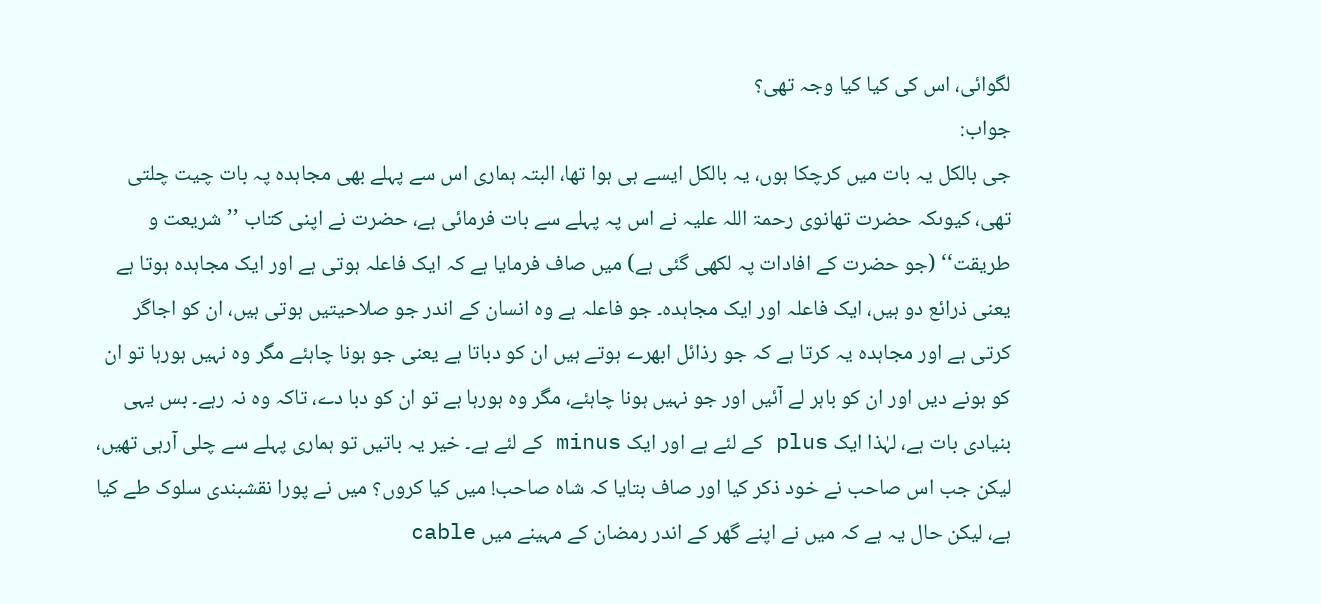لگوائی، اس کی کیا کیا وجہ تھی؟
جواب:
جی بالکل یہ بات میں کرچکا ہوں، یہ بالکل ایسے ہی ہوا تھا، البتہ ہماری اس سے پہلے بھی مجاہدہ پہ بات چیت چلتی تھی، کیوںکہ حضرت تھانوی رحمۃ اللہ علیہ نے اس پہ پہلے سے بات فرمائی ہے، حضرت نے اپنی کتاب ’’شریعت و طریقت‘‘ (جو حضرت کے افادات پہ لکھی گئی ہے) میں صاف فرمایا ہے کہ ایک فاعلہ ہوتی ہے اور ایک مجاہدہ ہوتا ہے یعنی ذرائع دو ہیں، ایک فاعلہ اور ایک مجاہدہ۔ جو فاعلہ ہے وہ انسان کے اندر جو صلاحیتیں ہوتی ہیں، ان کو اجاگر کرتی ہے اور مجاہدہ یہ کرتا ہے کہ جو رذائل ابھرے ہوتے ہیں ان کو دباتا ہے یعنی جو ہونا چاہئے مگر وہ نہیں ہورہا تو ان کو ہونے دیں اور ان کو باہر لے آئیں اور جو نہیں ہونا چاہئے، مگر وہ ہورہا ہے تو ان کو دبا دے، تاکہ وہ نہ رہے۔ بس یہی بنیادی بات ہے، لہٰذا ایک plus کے لئے ہے اور ایک minus کے لئے ہے۔ خیر یہ باتیں تو ہماری پہلے سے چلی آرہی تھیں، لیکن جب اس صاحب نے خود ذکر کیا اور صاف بتایا کہ شاہ صاحب! میں کیا کروں؟ میں نے پورا نقشبندی سلوک طے کیا ہے، لیکن حال یہ ہے کہ میں نے اپنے گھر کے اندر رمضان کے مہینے میں cable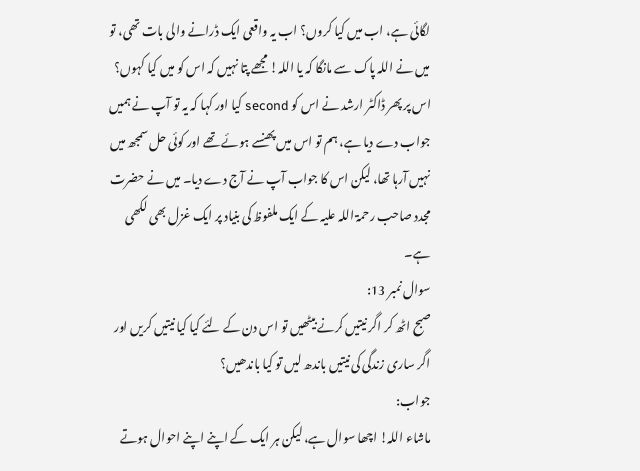لگائی ہے، اب میں کیا کروں؟ اب یہ واقعی ایک ڈرانے والی بات تھی، تو میں نے اللہ پاک سے مانگا کہ یا اللہ! مجھے پتا نہیں کہ اس کو میں کیا کہوں؟ اس پر پھر ڈاکٹر ارشد نے اس کو second کیا اور کہا کہ یہ تو آپ نے ہمیں جواب دے دیا ہے، ہم تو اس میں پھنسے ہوئے تھے اور کوئی حل سمجھ میں نہیں آرہا تھا، لیکن اس کا جواب آپ نے آج دے دیا۔ میں نے حضرت مجدد صاحب رحمۃ اللہ علیہ کے ایک ملفوظ کی بنیاد پر ایک غزل بھی لکھی ہے۔
سوال نمبر 13:
صبح اٹھ کر اگر نیتیں کرنے بیٹھیں تو اس دن کے لئے کیا کیا نیتیں کریں اور اگر ساری زندگی کی نیتیں باندھ لیں تو کیا باندھیں؟
جواب:
ماشاء اللہ! اچھا سوال ہے، لیکن ہر ایک کے اپنے اپنے احوال ہوتے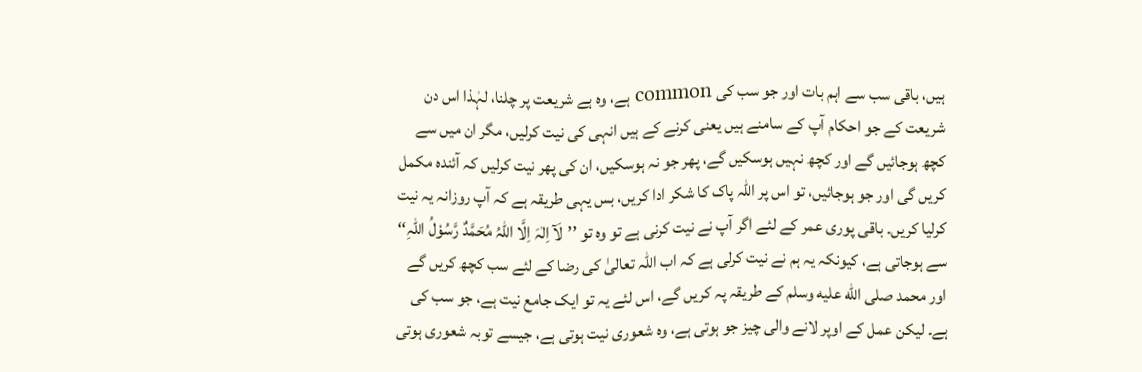ہیں، باقی سب سے اہم بات اور جو سب کی common ہے، وہ ہے شریعت پر چلنا، لہٰذا اس دن شریعت کے جو احکام آپ کے سامنے ہیں یعنی کرنے کے ہیں انہی کی نیت کرلیں، مگر ان میں سے کچھ ہوجائیں گے اور کچھ نہیں ہوسکیں گے، پھر جو نہ ہوسکیں، ان کی پھر نیت کرلیں کہ آئندہ مکمل کریں گی اور جو ہوجائیں، تو اس پر اللہ پاک کا شکر ادا کریں، بس یہی طریقہ ہے کہ آپ روزانہ یہ نیت کرلیا کریں۔ باقی پوری عمر کے لئے اگر آپ نے نیت کرنی ہے تو وہ تو ’’لَآ اِلٰہَ اِلَّا اللہُ مُحَمَّدٌ رَّسُوْلُ اللہِ‘‘ سے ہوجاتی ہے، کیونکہ یہ ہم نے نیت کرلی ہے کہ اب اللہ تعالیٰ کی رضا کے لئے سب کچھ کریں گے اور محمد صلى الله عليه وسلم کے طریقہ پہ کریں گے، اس لئے یہ تو ایک جامع نیت ہے، جو سب کی ہے۔ لیکن عمل کے اوپر لانے والی چیز جو ہوتی ہے، وہ شعوری نیت ہوتی ہے، جیسے توبہ شعوری ہوتی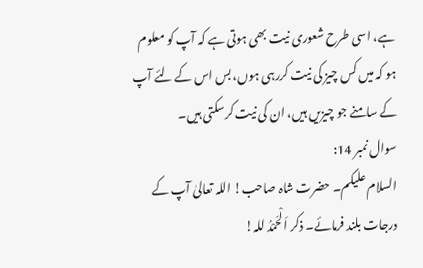ہے، اسی طرح شعوری نیت بھی ہوتی ہے کہ آپ کو معلوم ہو کہ میں کس چیز کی نیت کررہی ہوں، بس اس کے لئے آپ کے سامنے جو چیزیں ہیں، ان کی نیت کرسکتی ہیں۔
سوال نمبر 14:
السلام علیکم۔ حضرت شاہ صاحب! اللہ تعالیٰ آپ کے درجات بلند فرمائے۔ ذکر اَلْحَمْدُ للہ!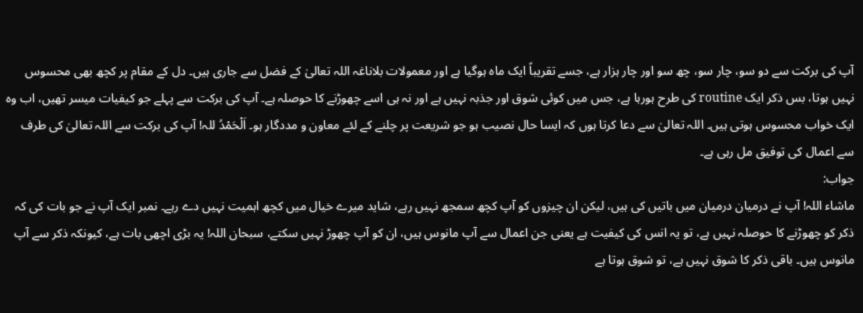آپ کی برکت سے دو سو، چار سو، چھ سو اور چار ہزار ہے، جسے تقریباً ایک ماہ ہوگیا ہے اور معمولات بلاناغہ اللہ تعالیٰ کے فضل سے جاری ہیں۔ دل کے مقام پر کچھ بھی محسوس نہیں ہوتا، بس ذکر ایک routine کی طرح ہورہا ہے، جس میں کوئی شوق اور جذبہ نہیں ہے اور نہ ہی اسے چھوڑنے کا حوصلہ ہے۔ آپ کی برکت سے پہلے جو کیفیات میسر تھیں، اب وہ ایک خواب محسوس ہوتی ہیں۔ اللہ تعالیٰ سے دعا کرتا ہوں کہ ایسا حال نصیب ہو جو شریعت پر چلنے کے لئے معاون و مددگار ہو۔ اَلْحَمْدُ للہ! آپ کی برکت سے اللہ تعالیٰ کی طرف سے اعمال کی توفیق مل رہی ہے۔
جواب:
ماشاء اللہ! آپ نے درمیان درمیان میں باتیں کی ہیں، لیکن ان چیزوں کو آپ کچھ سمجھ نہیں رہے، شاید میرے خیال میں کچھ اہمیت نہیں دے رہے۔ نمبر ایک آپ نے جو بات کی کہ ذکر کو چھوڑنے کا حوصلہ نہیں ہے، تو یہ انس کی کیفیت ہے یعنی جن اعمال سے آپ مانوس ہیں، ان کو آپ چھوڑ نہیں سکتے، سبحان اللہ! یہ بڑی اچھی بات ہے، کیونکہ ذکر سے آپ مانوس ہیں۔ باقی ذکر کا شوق نہیں ہے، تو شوق ہوتا ہے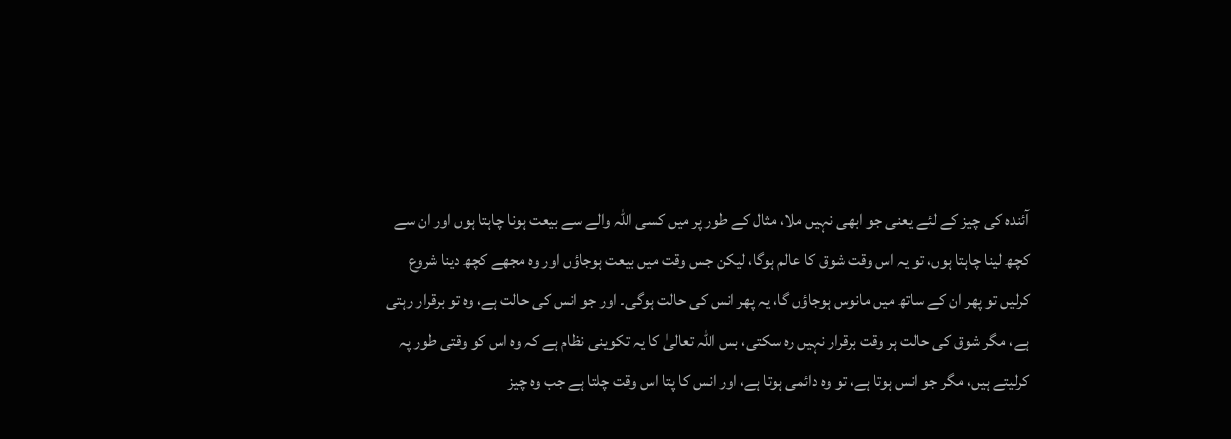آئندہ کی چیز کے لئے یعنی جو ابھی نہیں ملا، مثال کے طور پر میں کسی اللہ والے سے بیعت ہونا چاہتا ہوں اور ان سے کچھ لینا چاہتا ہوں، تو یہ اس وقت شوق کا عالم ہوگا، لیکن جس وقت میں بیعت ہوجاؤں اور وہ مجھے کچھ دینا شروع کرلیں تو پھر ان کے ساتھ میں مانوس ہوجاؤں گا، یہ پھر انس کی حالت ہوگی۔ اور جو انس کی حالت ہے، وہ تو برقرار رہتی ہے، مگر شوق کی حالت ہر وقت برقرار نہیں رہ سکتی، بس اللہ تعالیٰ کا یہ تکوینی نظام ہے کہ وہ اس کو وقتی طور پہ کرلیتے ہیں، مگر جو انس ہوتا ہے، تو وہ دائمی ہوتا ہے، اور انس کا پتا اس وقت چلتا ہے جب وہ چیز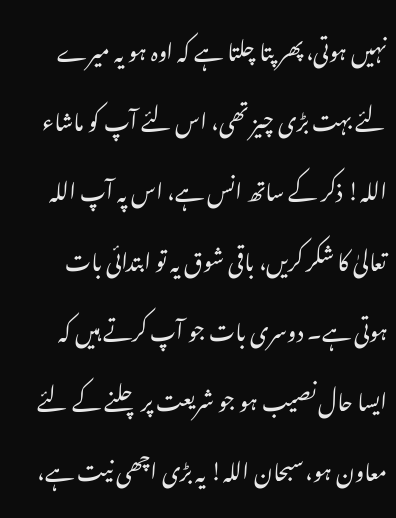نہیں ہوتی، پھر پتا چلتا ہے کہ اوہ ہو یہ میرے لئے بہت بڑی چیز تھی، اس لئے آپ کو ماشاء اللہ! ذکر کے ساتھ انس ہے، اس پہ آپ اللہ تعالیٰ کا شکر کریں، باقی شوق یہ تو ابتدائی بات ہوتی ہے۔ دوسری بات جو آپ کرتے ہیں کہ ایسا حال نصیب ہو جو شریعت پر چلنے کے لئے معاون ہو، سبحان اللہ! یہ بڑی اچھی نیت ہے،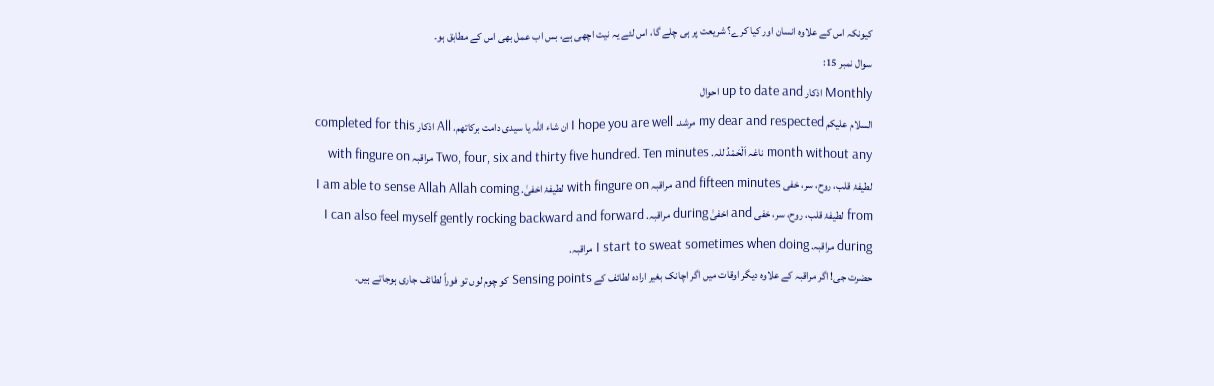کیونکہ اس کے علاوہ انسان اور کیا کرے؟ شریعت پر ہی چلے گا، اس لئے یہ نیت اچھی ہے، بس اب عمل بھی اس کے مطابق ہو۔
سوال نمبر 15:
Monthly اذکار up to date and احوال
السلام علیکم my dear and respected مرشد. I hope you are well ان شاء اللہ یا سیدی دامت برکاتھم. All اذکار completed for this month without any ناغہ اَلْحَمْدُ للہ. Two, four, six and thirty five hundred. Ten minutes مراقبہ with fingure on لطیفۂ قلب، روح، سر، خفی and fifteen minutes مراقبہ with fingure on لطیفۂ اخفیٰ. I am able to sense Allah Allah coming from لطیفۂ قلب، روح، سر، خفی and اخفیٰ during مراقبہ. I can also feel myself gently rocking backward and forward during مراقبہ. I start to sweat sometimes when doing مراقبہ.
حضرت جی! اگر مراقبہ کے علاوہ دیگر اوقات میں اگر اچانک بغیر ارادہ لطائف کے Sensing points کو چوم لوں تو فوراً لطائف جاری ہوجاتے ہیں۔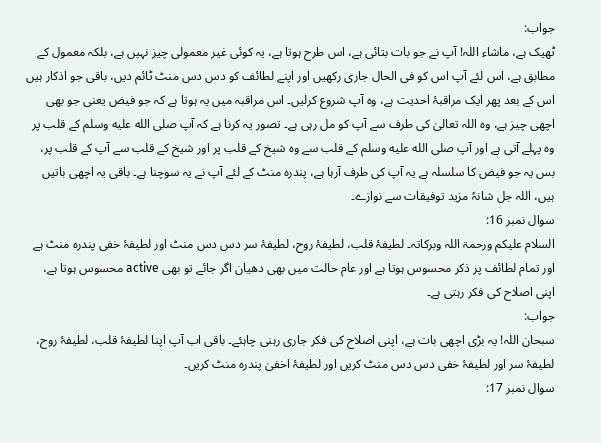جواب:
ٹھیک ہے، ماشاء اللہ! آپ نے جو بات بتائی ہے، اس طرح ہوتا ہے، یہ کوئی غیر معمولی چیز نہیں ہے، بلکہ معمول کے مطابق ہے، اس لئے آپ اس کو فی الحال جاری رکھیں اور اپنے لطائف کو دس دس منٹ ٹائم دیں، باقی جو اذکار ہیں اس کے بعد پھر ایک مراقبۂ احدیت ہے، وہ آپ شروع کرلیں۔ اس مراقبہ میں یہ ہوتا ہے کہ جو فیض یعنی جو بھی اچھی چیز ہے، وہ اللہ تعالیٰ کی طرف سے آپ کو مل رہی ہے۔ تصور یہ کرنا ہے کہ آپ صلى الله عليه وسلم کے قلب پر وہ پہلے آتی ہے اور آپ صلى الله عليه وسلم کے قلب سے وہ شیخ کے قلب پر اور شیخ کے قلب سے آپ کے قلب پر، بس یہ جو فیض کا سلسلہ ہے یہ آپ کی طرف آرہا ہے، پندرہ منٹ کے لئے آپ نے یہ سوچنا ہے۔ باقی یہ اچھی باتیں ہیں، اللہ جل شانہٗ مزید توفیقات سے نوازے۔
سوال نمبر 16:
السلام علیکم ورحمۃ اللہ وبرکاتہ۔ لطیفۂ قلب، لطیفۂ روح، لطیفۂ سر دس دس منٹ اور لطیفۂ خفی پندرہ منٹ ہے اور تمام لطائف پر ذکر محسوس ہوتا ہے اور عام حالت میں بھی دھیان اگر جائے تو بھی active محسوس ہوتا ہے، اپنی اصلاح کی فکر رہتی ہے۔
جواب:
سبحان اللہ! یہ بڑی اچھی بات ہے، اپنی اصلاح کی فکر جاری رہنی چاہئے۔ باقی اب آپ اپنا لطیفۂ قلب، لطیفۂ روح، لطیفۂ سر اور لطیفۂ خفی دس دس منٹ کریں اور لطیفۂ اخفیٰ پندرہ منٹ کریں۔
سوال نمبر 17: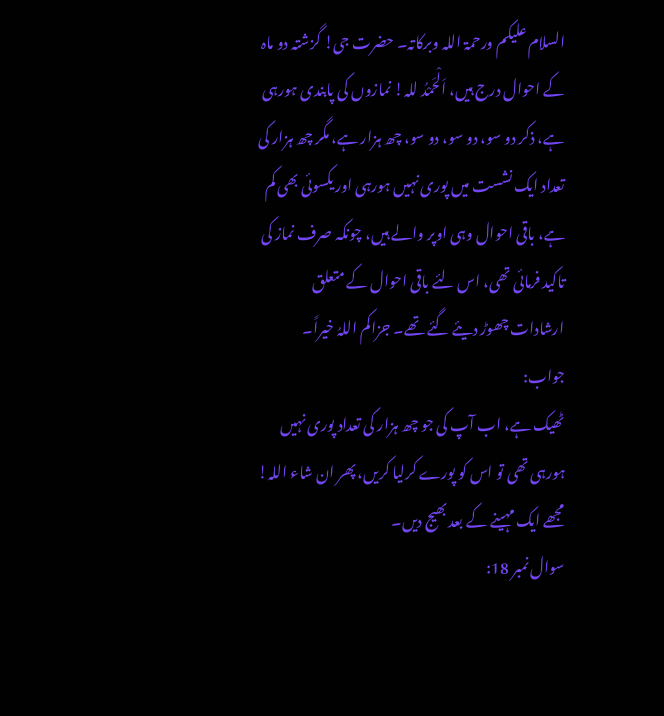السلام علیکم ورحمۃ اللہ وبرکاتہ۔ حضرت جی! گزشتہ دو ماہ کے احوال درج ہیں، اَلْحَمْدُ للہ! نمازوں کی پابندی ہورہی ہے، ذکر دو سو، دو سو، دو سو، چھ ہزار ہے، مگر چھ ہزار کی تعداد ایک نشست میں پوری نہیں ہورہی اور یکسوئی بھی کم ہے، باقی احوال وہی اوپر والے ہیں، چونکہ صرف نماز کی تاکید فرمائی تھی، اس لئے باقی احوال کے متعلق ارشادات چھوڑ دیئے گئے تھے۔ جزاکم اللہُ خیراً۔
جواب:
ٹھیک ہے، اب آپ کی جو چھ ہزار کی تعداد پوری نہیں ہورہی تھی تو اس کو پورے کرلیا کریں، پھر ان شاء اللہ! مجھے ایک مہینے کے بعد بھیج دیں۔
سوال نمبر 18: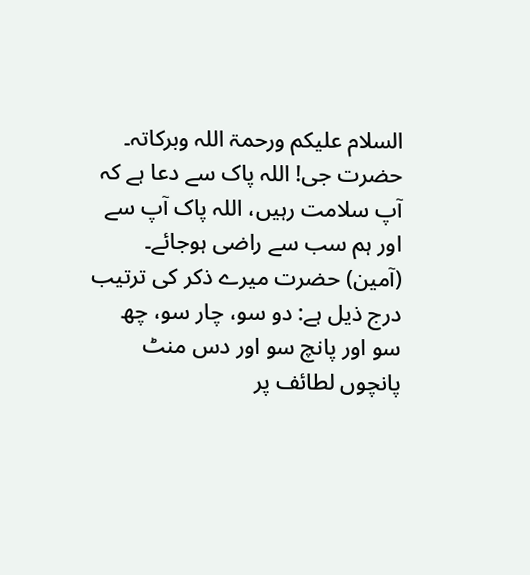السلام علیکم ورحمۃ اللہ وبرکاتہ۔ حضرت جی! اللہ پاک سے دعا ہے کہ آپ سلامت رہیں، اللہ پاک آپ سے اور ہم سب سے راضی ہوجائے۔ (آمین) حضرت میرے ذکر کی ترتیب درج ذیل ہے: دو سو، چار سو، چھ سو اور پانچ سو اور دس منٹ پانچوں لطائف پر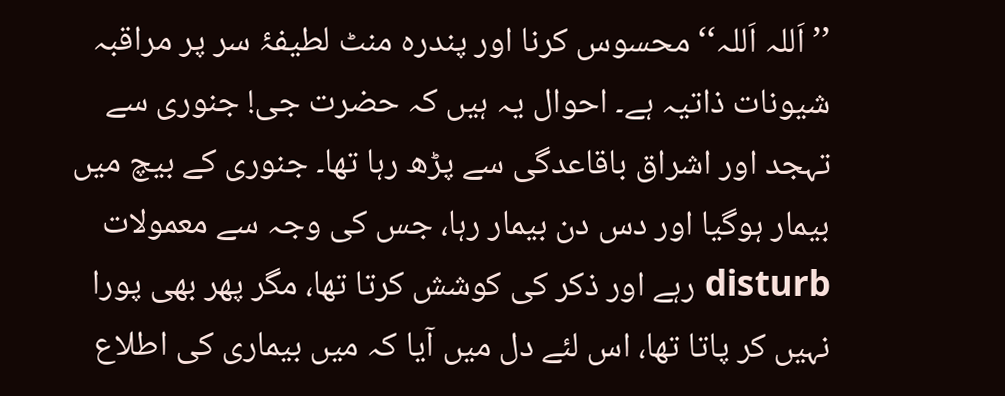’’اَللہ اَللہ‘‘ محسوس کرنا اور پندرہ منٹ لطیفۂ سر پر مراقبہ شیونات ذاتیہ ہے۔ احوال یہ ہیں کہ حضرت جی! جنوری سے تہجد اور اشراق باقاعدگی سے پڑھ رہا تھا۔ جنوری کے بیچ میں بیمار ہوگیا اور دس دن بیمار رہا، جس کی وجہ سے معمولات disturb رہے اور ذکر کی کوشش کرتا تھا، مگر پھر بھی پورا نہیں کر پاتا تھا، اس لئے دل میں آیا کہ میں بیماری کی اطلاع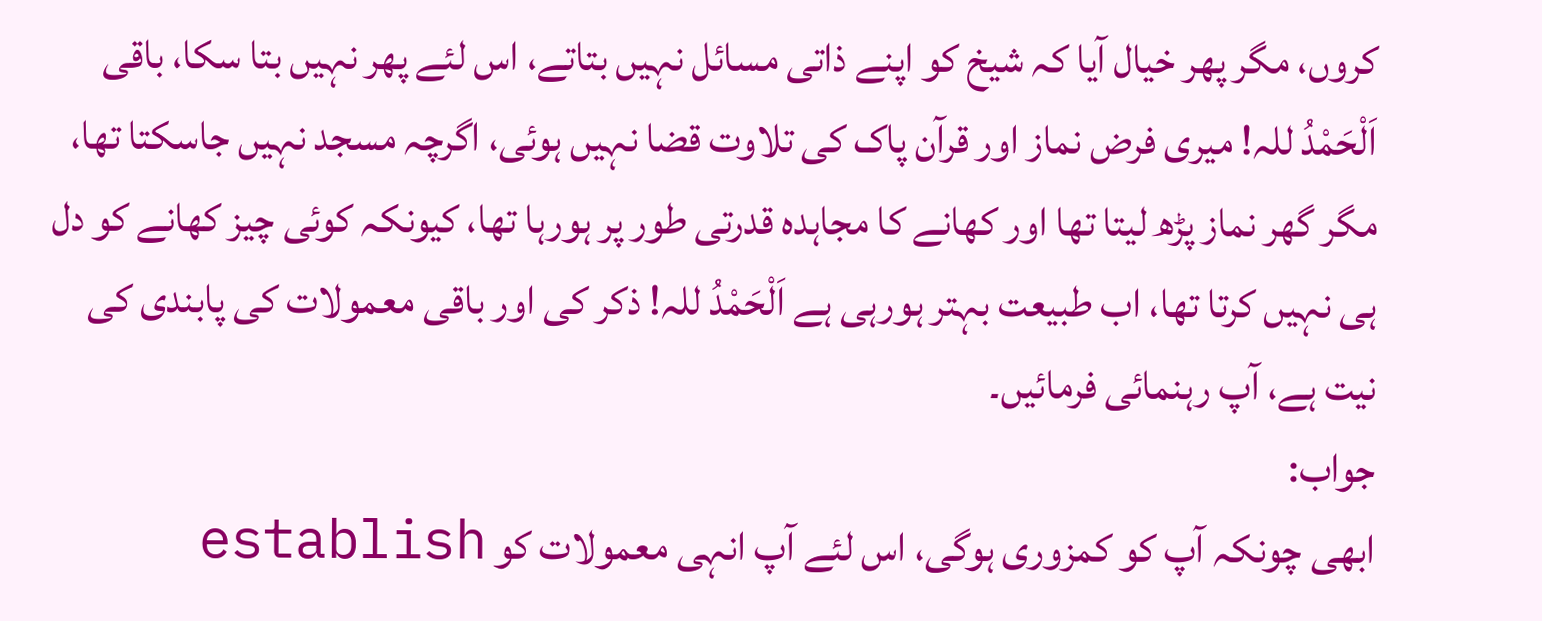کروں، مگر پھر خیال آیا کہ شیخ کو اپنے ذاتی مسائل نہیں بتاتے، اس لئے پھر نہیں بتا سکا، باقی اَلْحَمْدُ للہ! میری فرض نماز اور قرآن پاک کی تلاوت قضا نہیں ہوئی، اگرچہ مسجد نہیں جاسکتا تھا، مگر گھر نماز پڑھ لیتا تھا اور کھانے کا مجاہدہ قدرتی طور پر ہورہا تھا، کیونکہ کوئی چیز کھانے کو دل ہی نہیں کرتا تھا، اب طبیعت بہتر ہورہی ہے اَلْحَمْدُ للہ! ذکر کی اور باقی معمولات کی پابندی کی نیت ہے، آپ رہنمائی فرمائیں۔
جواب:
ابھی چونکہ آپ کو کمزوری ہوگی، اس لئے آپ انہی معمولات کو establish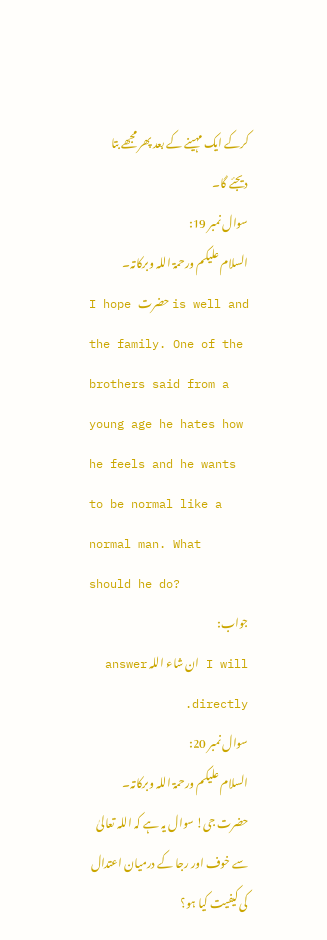کرکے ایک مہینے کے بعد پھر مجھے بتا دیجئے گا۔
سوال نمبر 19:
السلام علیکم ورحمۃ اللہ وبرکاتہ۔
I hope حضرت is well and the family. One of the brothers said from a young age he hates how he feels and he wants to be normal like a normal man. What should he do?
جواب:
I will ان شاء اللہ answer directly.
سوال نمبر 20:
السلام علیکم ورحمۃ اللہ وبرکاتہ۔ حضرت جی! سوال یہ ہے کہ اللہ تعالیٰ سے خوف اور رجا کے درمیان اعتدال کی کیفیت کیا ہو؟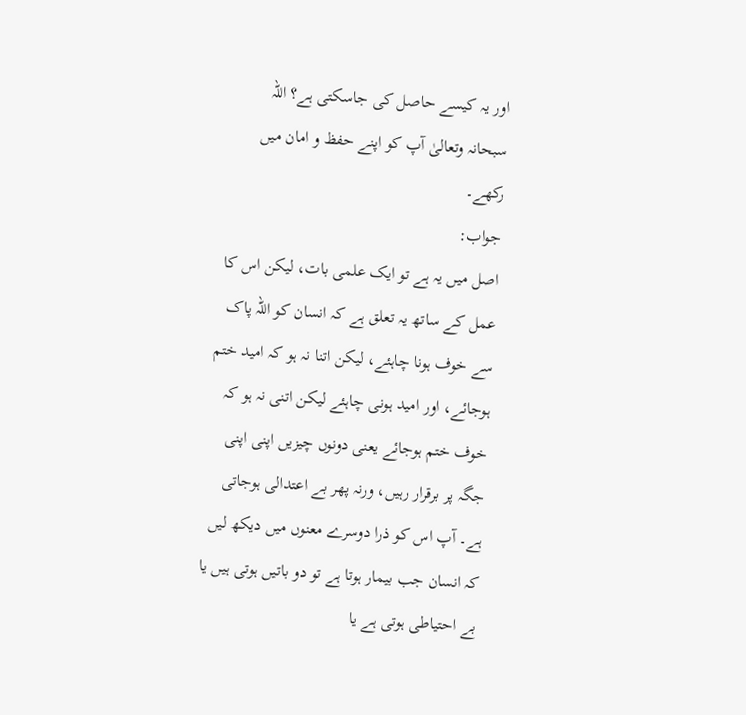اور یہ کیسے حاصل کی جاسکتی ہے؟ اللہ سبحانہ وتعالیٰ آپ کو اپنے حفظ و امان میں رکھے۔
جواب:
اصل میں یہ ہے تو ایک علمی بات، لیکن اس کا عمل کے ساتھ یہ تعلق ہے کہ انسان کو اللہ پاک سے خوف ہونا چاہئے، لیکن اتنا نہ ہو کہ امید ختم ہوجائے، اور امید ہونی چاہئے لیکن اتنی نہ ہو کہ خوف ختم ہوجائے یعنی دونوں چیزیں اپنی اپنی جگہ پر برقرار رہیں، ورنہ پھر بے اعتدالی ہوجاتی ہے۔ آپ اس کو ذرا دوسرے معنوں میں دیکھ لیں کہ انسان جب بیمار ہوتا ہے تو دو باتیں ہوتی ہیں یا بے احتیاطی ہوتی ہے یا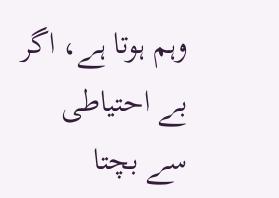وہم ہوتا ہے، اگر بے احتیاطی سے بچتا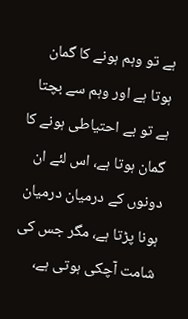ہے تو وہم ہونے کا گمان ہوتا ہے اور وہم سے بچتا ہے تو بے احتیاطی ہونے کا گمان ہوتا ہے، اس لئے ان دونوں کے درمیان درمیان ہونا پڑتا ہے، مگر جس کی شامت آچکی ہوتی ہے،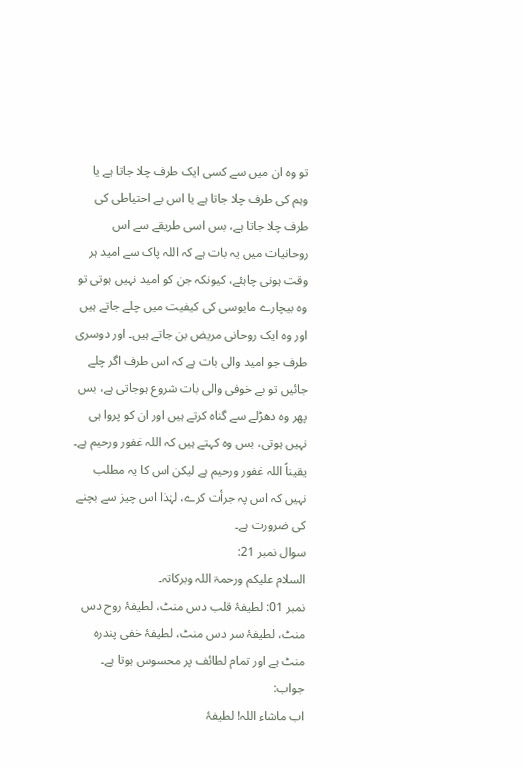تو وہ ان میں سے کسی ایک طرف چلا جاتا ہے یا وہم کی طرف چلا جاتا ہے یا اس بے احتیاطی کی طرف چلا جاتا ہے، بس اسی طریقے سے اس روحانیات میں یہ بات ہے کہ اللہ پاک سے امید ہر وقت ہونی چاہئے، کیونکہ جن کو امید نہیں ہوتی تو وہ بیچارے مایوسی کی کیفیت میں چلے جاتے ہیں اور وہ ایک روحانی مریض بن جاتے ہیں۔ اور دوسری طرف جو امید والی بات ہے کہ اس طرف اگر چلے جائیں تو بے خوفی والی بات شروع ہوجاتی ہے، بس پھر وہ دھڑلے سے گناہ کرتے ہیں اور ان کو پروا ہی نہیں ہوتی، بس وہ کہتے ہیں کہ اللہ غفور ورحیم ہے۔ یقیناً اللہ غفور ورحیم ہے لیکن اس کا یہ مطلب نہیں کہ اس پہ جرأت کرے، لہٰذا اس چیز سے بچنے کی ضرورت ہے۔
سوال نمبر 21:
السلام علیکم ورحمۃ اللہ وبرکاتہ۔
نمبر 01: لطیفۂ قلب دس منٹ، لطیفۂ روح دس منٹ، لطیفۂ سر دس منٹ، لطیفۂ خفی پندرہ منٹ ہے اور تمام لطائف پر محسوس ہوتا ہے۔
جواب:
اب ماشاء اللہ! لطیفۂ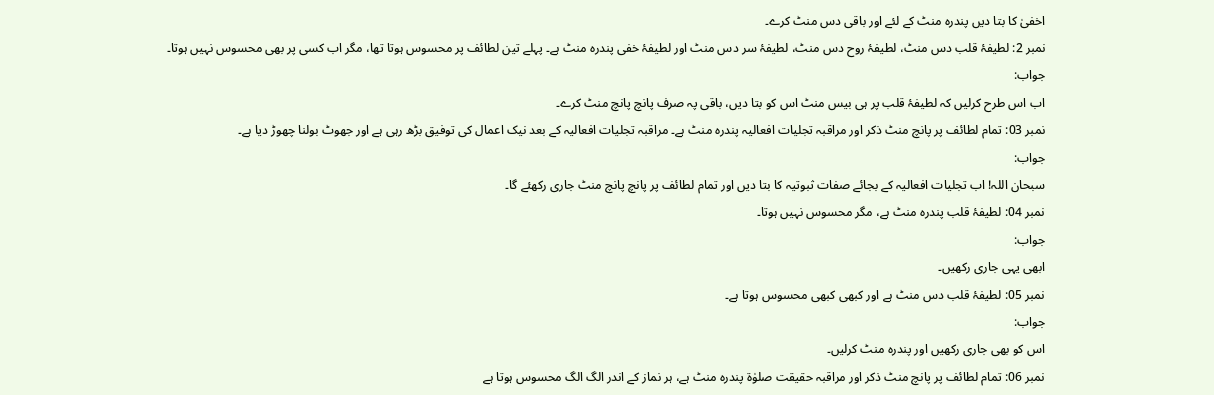اخفیٰ کا بتا دیں پندرہ منٹ کے لئے اور باقی دس منٹ کرے۔
نمبر 2: لطیفۂ قلب دس منٹ، لطیفۂ روح دس منٹ، لطیفۂ سر دس منٹ اور لطیفۂ خفی پندرہ منٹ ہے۔ پہلے تین لطائف پر محسوس ہوتا تھا، مگر اب کسی پر بھی محسوس نہیں ہوتا۔
جواب:
اب اس طرح کرلیں کہ لطیفۂ قلب پر ہی بیس منٹ اس کو بتا دیں، باقی پہ صرف پانچ پانچ منٹ کرے۔
نمبر 03: تمام لطائف پر پانچ منٹ ذکر اور مراقبہ تجلیات افعالیہ پندرہ منٹ ہے۔ مراقبہ تجلیات افعالیہ کے بعد نیک اعمال کی توفیق بڑھ رہی ہے اور جھوٹ بولنا چھوڑ دیا ہے۔
جواب:
سبحان اللہ! اب تجلیات افعالیہ کے بجائے صفات ثبوتیہ کا بتا دیں اور تمام لطائف پر پانچ پانچ منٹ جاری رکھئے گا۔
نمبر 04: لطیفۂ قلب پندرہ منٹ ہے، مگر محسوس نہیں ہوتا۔
جواب:
ابھی یہی جاری رکھیں۔
نمبر 05: لطیفۂ قلب دس منٹ ہے اور کبھی کبھی محسوس ہوتا ہے۔
جواب:
اس کو بھی جاری رکھیں اور پندرہ منٹ کرلیں۔
نمبر 06: تمام لطائف پر پانچ منٹ ذکر اور مراقبہ حقیقت صلوٰۃ پندرہ منٹ ہے، ہر نماز کے اندر الگ الگ محسوس ہوتا ہے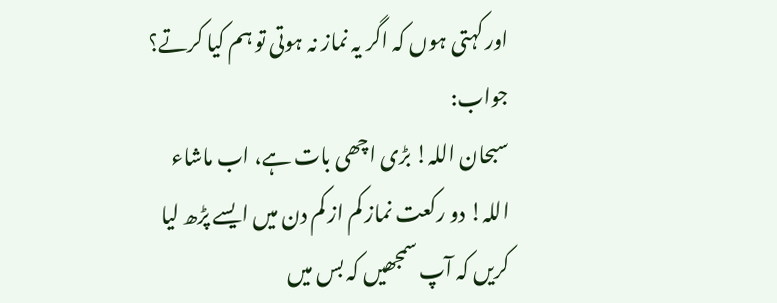اور کہتی ہوں کہ اگر یہ نماز نہ ہوتی تو ہم کیا کرتے؟
جواب:
سبحان اللہ! بڑی اچھی بات ہے، اب ماشاء اللہ! دو رکعت نماز کم از کم دن میں ایسے پڑھ لیا کریں کہ آپ سمجھیں کہ بس میں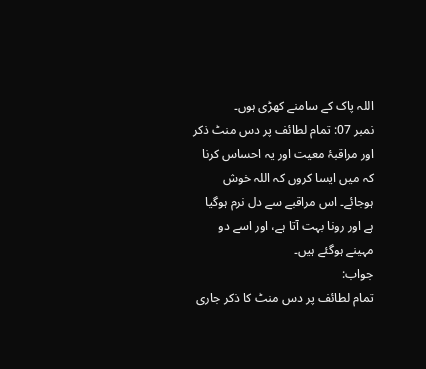اللہ پاک کے سامنے کھڑی ہوں۔
نمبر 07: تمام لطائف پر دس منٹ ذکر اور مراقبۂ معیت اور یہ احساس کرنا کہ میں ایسا کروں کہ اللہ خوش ہوجائے۔ اس مراقبے سے دل نرم ہوگیا ہے اور رونا بہت آتا ہے، اور اسے دو مہینے ہوگئے ہیں۔
جواب:
تمام لطائف پر دس منٹ کا ذکر جاری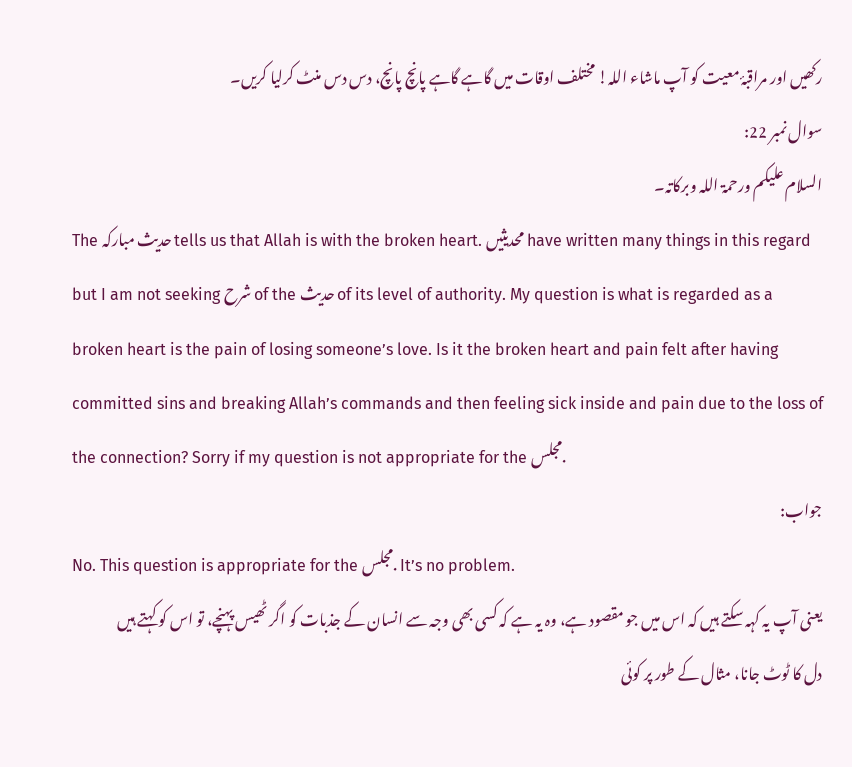رکھیں اور مراقبۂ معیت کو آپ ماشاء اللہ! مختلف اوقات میں گاہے گاہے پانچ پانچ، دس دس منٹ کرلیا کریں۔
سوال نمبر 22:
السلام علیکم ورحمۃ اللہ وبرکاتہ۔
The حدیث مبارکہ tells us that Allah is with the broken heart. محدیثیں have written many things in this regard but I am not seeking شرح of the حدیث of its level of authority. My question is what is regarded as a broken heart is the pain of losing someone’s love. Is it the broken heart and pain felt after having committed sins and breaking Allah’s commands and then feeling sick inside and pain due to the loss of the connection? Sorry if my question is not appropriate for the مجلس.
جواب:
No. This question is appropriate for the مجلس. It’s no problem.
یعنی آپ یہ کہہ سکتے ہیں کہ اس میں جو مقصود ہے، وہ یہ ہے کہ کسی بھی وجہ سے انسان کے جذبات کو اگر ٹھیس پہنچے، تو اس کو کہتے ہیں دل کا ٹوٹ جانا، مثال کے طور پر کوئی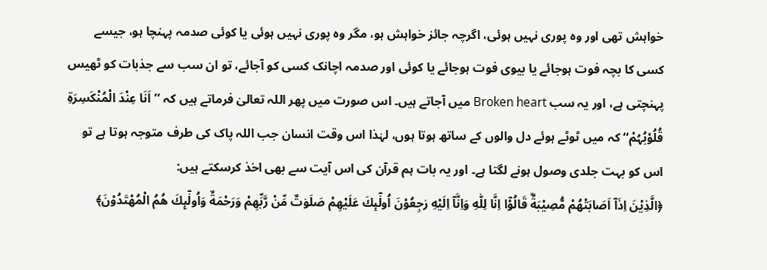خواہش تھی اور وہ پوری نہیں ہوئی، اگرچہ جائز خواہش ہو، مگر وہ پوری نہیں ہوئی یا کوئی صدمہ پہنچا ہو، جیسے کسی کا بچہ فوت ہوجائے یا بیوی فوت ہوجائے یا کوئی اور صدمہ اچانک کسی کو آجائے، تو ان سب سے جذبات کو ٹھیس پہنچتی ہے، اور یہ سب Broken heart میں آجاتے ہیں۔ اس صورت میں پھر اللہ تعالیٰ فرماتے ہیں کہ ’’اَنَا عِنْدَ الْمُنْکَسِرَۃِ قُلُوْبُہُمْ‘‘ کہ میں ٹوٹے ہوئے دل والوں کے ساتھ ہوتا ہوں، لہٰذا اس وقت انسان جب اللہ پاک کی طرف متوجہ ہوتا ہے تو اس کو بہت جلدی وصول ہونے لگتا ہے۔ اور یہ بات ہم قرآن کی اس آیت سے بھی اخذ کرسکتے ہیں:
﴿الَّذِیْنَ اِذَاۤ اَصَابَتْهُمْ مُّصِیْبَةٌۙ قَالُوْۤا اِنَّا لِلّٰهِ وَاِنَّاۤ اِلَیْهِ رٰجِعُوْنَ اُولٰٓىٕكَ عَلَیْهِمْ صَلَوٰتٌ مِّنْ رَّبِّهِمْ وَرَحْمَةٌ وَاُولٰٓىِٕكَ هُمُ الْمُهْتَدُوْنَ﴾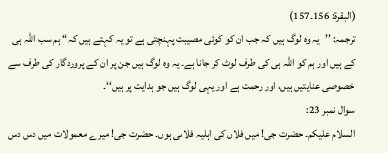(البقرۃ: 156۔157)
ترجمہ: ’’یہ وہ لوگ ہیں کہ جب ان کو کوئی مصیبت پہنچتی ہے تو یہ کہتے ہیں کہ“ ہم سب اللہ ہی کے ہیں اور ہم کو اللہ ہی کی طرف لوٹ کر جانا ہے۔ یہ وہ لوگ ہیں جن پر ان کے پروردگار کی طرف سے خصوصی عنایتیں ہیں، اور رحمت ہے اور یہی لوگ ہیں جو ہدایت پر ہیں‘‘۔
سوال نمبر 23:
السلام علیکم۔ حضرت جی! میں فلاں کی اہلیہ فلاںی ہوں۔ حضرت جی! میرے معمولات میں دس دس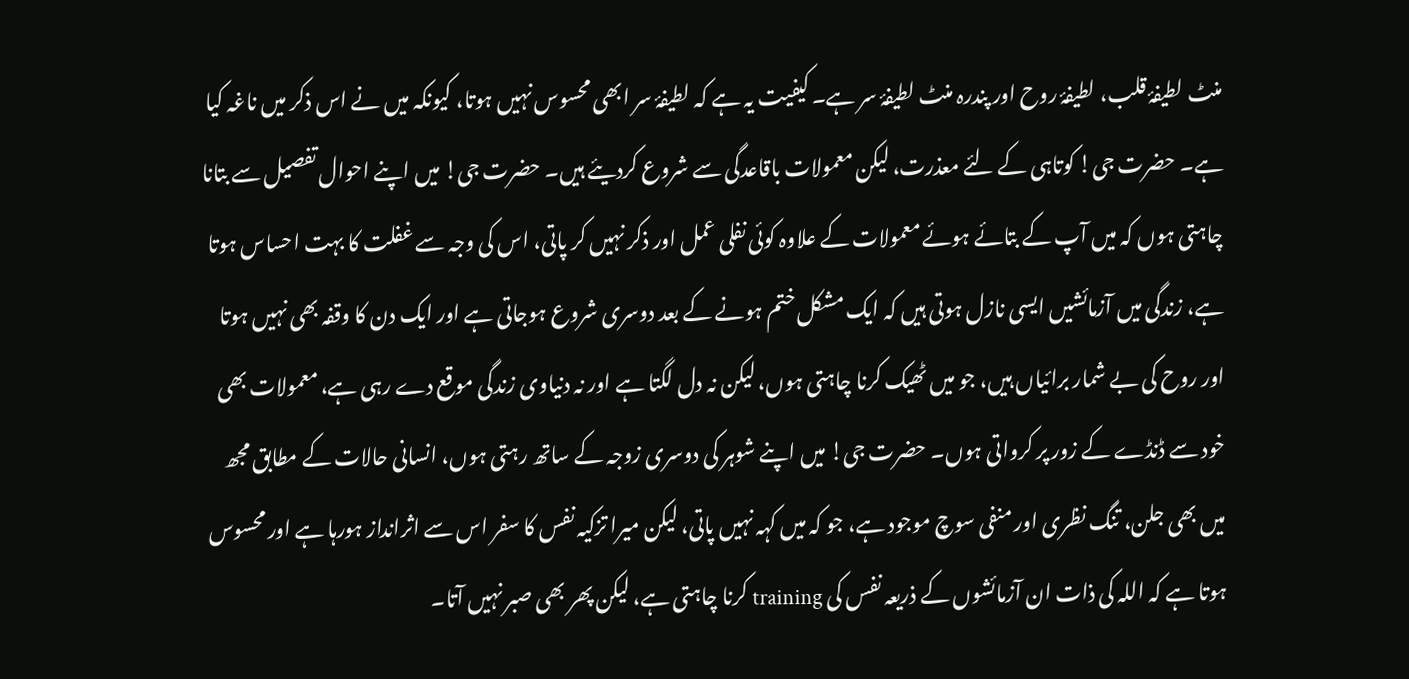منٹ لطیفۂ قلب، لطیفۂ روح اور پندرہ منٹ لطیفۂ سر ہے۔ کیفیت یہ ہے کہ لطیفۂ سر ابھی محسوس نہیں ہوتا، کیونکہ میں نے اس ذکر میں ناغہ کیا ہے۔ حضرت جی! کوتاہی کے لئے معذرت، لیکن معمولات باقاعدگی سے شروع کردیئے ہیں۔ حضرت جی! میں اپنے احوال تفصیل سے بتانا چاہتی ہوں کہ میں آپ کے بتائے ہوئے معمولات کے علاوہ کوئی نفلی عمل اور ذکر نہیں کر پاتی، اس کی وجہ سے غفلت کا بہت احساس ہوتا ہے، زندگی میں آزمائشیں ایسی نازل ہوتی ہیں کہ ایک مشکل ختم ہونے کے بعد دوسری شروع ہوجاتی ہے اور ایک دن کا وقفہ بھی نہیں ہوتا اور روح کی بے شمار برائیاں ہیں، جو میں ٹھیک کرنا چاہتی ہوں، لیکن نہ دل لگتا ہے اور نہ دنیاوی زندگی موقع دے رہی ہے، معمولات بھی خود سے ڈنڈے کے زور پر کرواتی ہوں۔ حضرت جی! میں اپنے شوہر کی دوسری زوجہ کے ساتھ رہتی ہوں، انسانی حالات کے مطابق مجھ میں بھی جلن، تنگ نظری اور منفی سوچ موجود ہے، جو کہ میں کہہ نہیں پاتی، لیکن میرا تزکیہ نفس کا سفر اس سے اثرانداز ہورہا ہے اور محسوس ہوتا ہے کہ اللہ کی ذات ان آزمائشوں کے ذریعہ نفس کی training کرنا چاہتی ہے، لیکن پھر بھی صبر نہیں آتا۔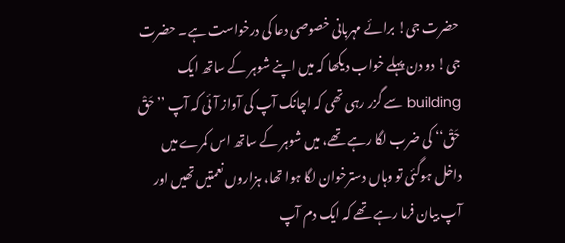حضرت جی! برائے مہربانی خصوصی دعا کی درخواست ہے۔ حضرت جی! دو دن پہلے خواب دیکھا کہ میں اپنے شوہر کے ساتھ ایک building سے گزر رہی تھی کہ اچانک آپ کی آواز آئی کہ آپ ’’حَقْ حَقْ‘‘ کی ضرب لگا رہے تھے، میں شوہر کے ساتھ اس کمرے میں داخل ہوگئی تو وہاں دسترخوان لگا ہوا تھا، ہزاروں نعمتیں تھیں اور آپ بیان فرما رہے تھے کہ ایک دم آپ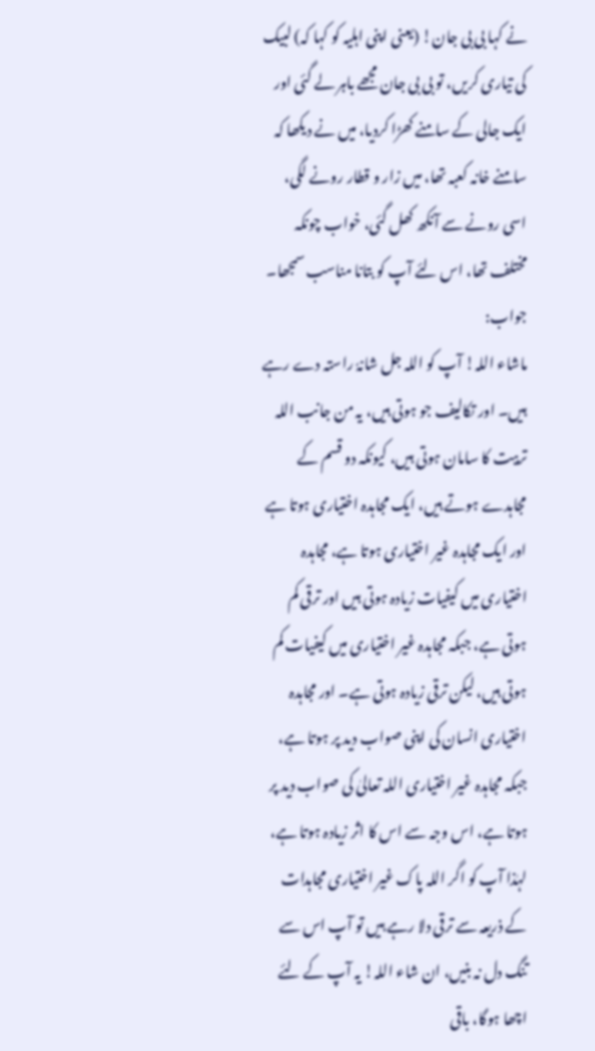نے کہا بی بی جان! (یعنی اپنی اہلیہ کو کہا کہ) لبیک کی تیاری کریں، تو بی بی جان مجھے باہر لے گئی اور ایک جالی کے سامنے کھڑا کردیا، میں نے دیکھا کہ سامنے خانہ کعبہ تھا، میں زار و قطار رونے لگی، اسی رونے سے آنکھ کھل گئی، خواب چونکہ مختلف تھا، اس لئے آپ کو بتانا مناسب سمجھا۔
جواب:
ماشاء اللہ! آپ کو اللہ جل شانہٗ راستہ دے رہے ہیں۔ اور تکالیف جو ہوتی ہیں، یہ من جانب اللہ تربیت کا سامان ہوتی ہیں، کیونکہ دو قسم کے مجاہدے ہوتے ہیں، ایک مجاہدہ اختیاری ہوتا ہے اور ایک مجاہدہ غیر اختیاری ہوتا ہے، مجاہدہ اختیاری میں کیفیات زیادہ ہوتی ہیں اور ترقی کم ہوتی ہے، جبکہ مجاہدہ غیر اختیاری میں کیفیات کم ہوتی ہیں، لیکن ترقی زیادہ ہوتی ہے۔ اور مجاہدہ اختیاری انسان کی اپنی صواب دید پر ہوتا ہے، جبکہ مجاہدہ غیر اختیاری اللہ تعالیٰ کی صواب دید پر ہوتا ہے، اس وجہ سے اس کا اثر زیادہ ہوتا ہے، لہٰذا آپ کو اگر اللہ پاک غیر اختیاری مجاہدات کے ذریعہ سے ترقی دلا رہے ہیں تو آپ اس سے تنگ دل نہ بنیں، ان شاء اللہ! یہ آپ کے لئے اچھا ہوگا، باقی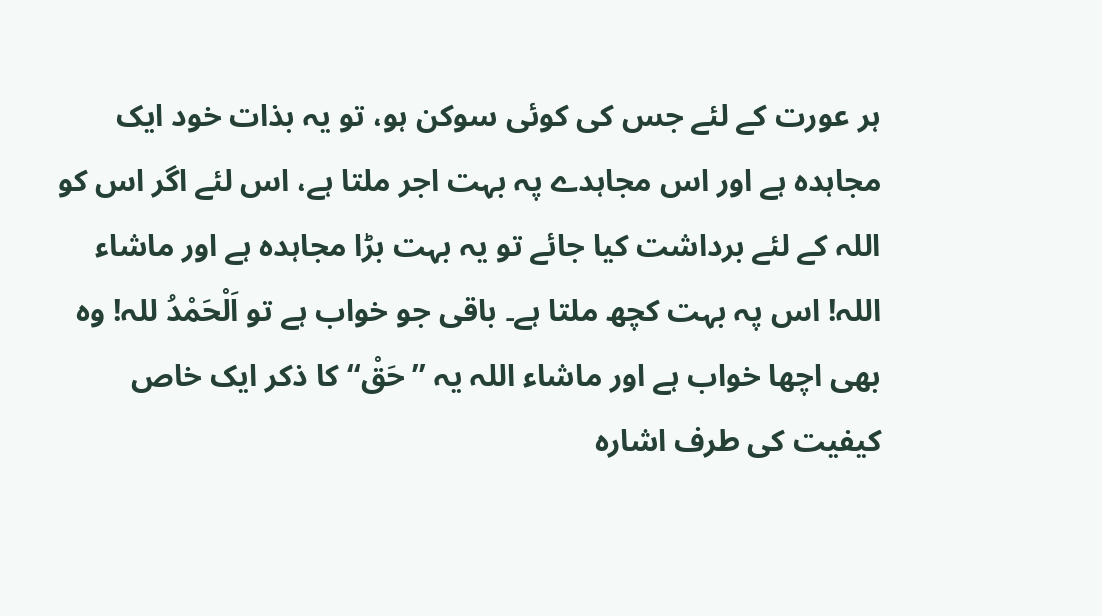ہر عورت کے لئے جس کی کوئی سوکن ہو، تو یہ بذات خود ایک مجاہدہ ہے اور اس مجاہدے پہ بہت اجر ملتا ہے، اس لئے اگر اس کو اللہ کے لئے برداشت کیا جائے تو یہ بہت بڑا مجاہدہ ہے اور ماشاء اللہ! اس پہ بہت کچھ ملتا ہے۔ باقی جو خواب ہے تو اَلْحَمْدُ للہ! وہ بھی اچھا خواب ہے اور ماشاء اللہ یہ ’’حَقْ‘‘ کا ذکر ایک خاص کیفیت کی طرف اشارہ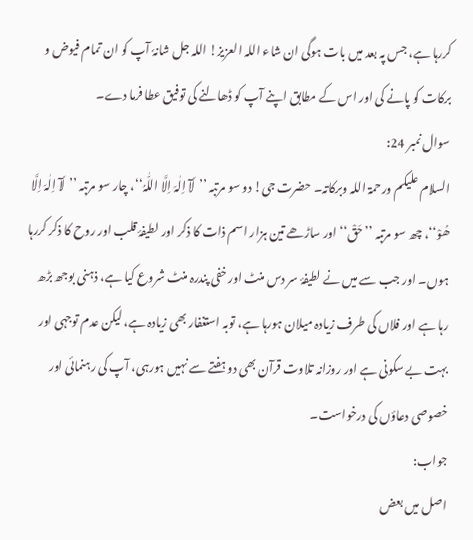کررہا ہے، جس پہ بعد میں بات ہوگی ان شاء اللہ العزیز! اللہ جل شانہٗ آپ کو ان تمام فیوض و برکات کو پانے کی اور اس کے مطابق اپنے آپ کو ڈھالنے کی توفیق عطا فرما دے۔
سوال نمبر 24:
السلام علیکم ورحمۃ اللہ وبرکاتہ۔ حضرت جی! دو سو مرتبہ ’’لَآ اِلٰہَ اِلَّا اللّٰہُ‘‘، چار سو مرتبہ ’’لَآ اِلٰہَ اِلَّا ھُوْ‘‘، چھ سو مرتبہ ’’حَقْ‘‘ اور ساڑھے تین ہزار اسم ذات کا ذکر اور لطیفۂ قلب اور روح کا ذکر کررہا ہوں۔ اور جب سے میں نے لطیفۂ سر دس منٹ اور خفی پندرہ منٹ شروع کیا ہے، ذہنی بوجھ بڑھ رہا ہے اور فلاں کی طرف زیادہ میلان ہورہا ہے، توبہ استغفار بھی زیادہ ہے، لیکن عدم توجہی اور بہت بے سکونی ہے اور روزانہ تلاوت قرآن بھی دو ہفتے سے نہیں ہورہی، آپ کی رہنمائی اور خصوصی دعاؤں کی درخواست۔
جواب:
اصل میں بعض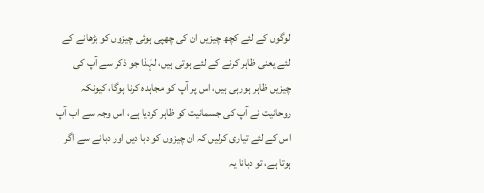لوگوں کے لئے کچھ چیزیں ان کی چھپی ہوئی چیزوں کو بڑھانے کے لئے یعنی ظاہر کرنے کے لئے ہوتی ہیں، لہٰذا جو ذکر سے آپ کی چیزیں ظاہر ہورہی ہیں، اس پر آپ کو مجاہدہ کرنا ہوگا، کیونکہ روحانیت نے آپ کی جسمانیت کو ظاہر کردیا ہے، اس وجہ سے اب آپ اس کے لئے تیاری کرلیں کہ ان چیزوں کو دبا دیں اور دبانے سے اگر ہوتا ہے، تو دبانا یہ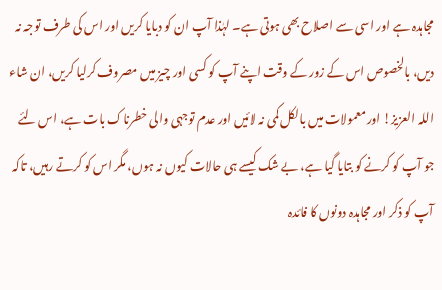مجاہدہ ہے اور اسی سے اصلاح بھی ہوتی ہے۔ لہٰذا آپ ان کو دبایا کریں اور اس کی طرف توجہ نہ دیں، بالخصوص اس کے زور کے وقت اپنے آپ کو کسی اور چیز میں مصروف کرلیا کریں، ان شاء اللہ العزیز! اور معمولات میں بالکل کمی نہ لائیں اور عدم توجہی والی خطرناک بات ہے، اس لئے جو آپ کو کرنے کو بتایا گیا ہے، بے شک کیسے ہی حالات کیوں نہ ہوں، مگر اس کو کرتے رہیں، تاکہ آپ کو ذکر اور مجاہدہ دونوں کا فائدہ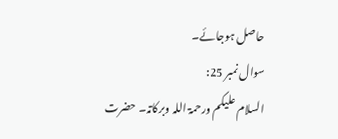حاصل ہوجائے۔
سوال نمبر 25:
السلام علیکم ورحمۃ اللہ وبرکاتہ۔ حضرت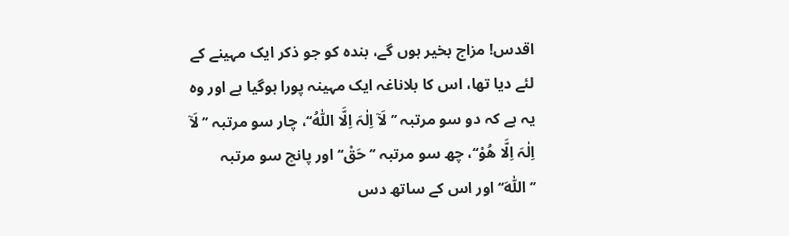اقدس! مزاج بخیر ہوں گے، بندہ کو جو ذکر ایک مہینے کے لئے دیا تھا، اس کا بلاناغہ ایک مہینہ پورا ہوگیا ہے اور وہ یہ ہے کہ دو سو مرتبہ ’’لَآ اِلٰہَ اِلَّا اللّٰہُ‘‘، چار سو مرتبہ ’’لَآ اِلٰہَ اِلَّا ھُوْ‘‘، چھ سو مرتبہ ’’حَقْ‘‘ اور پانچ سو مرتبہ ’’اَللّٰہ‘‘ اور اس کے ساتھ دس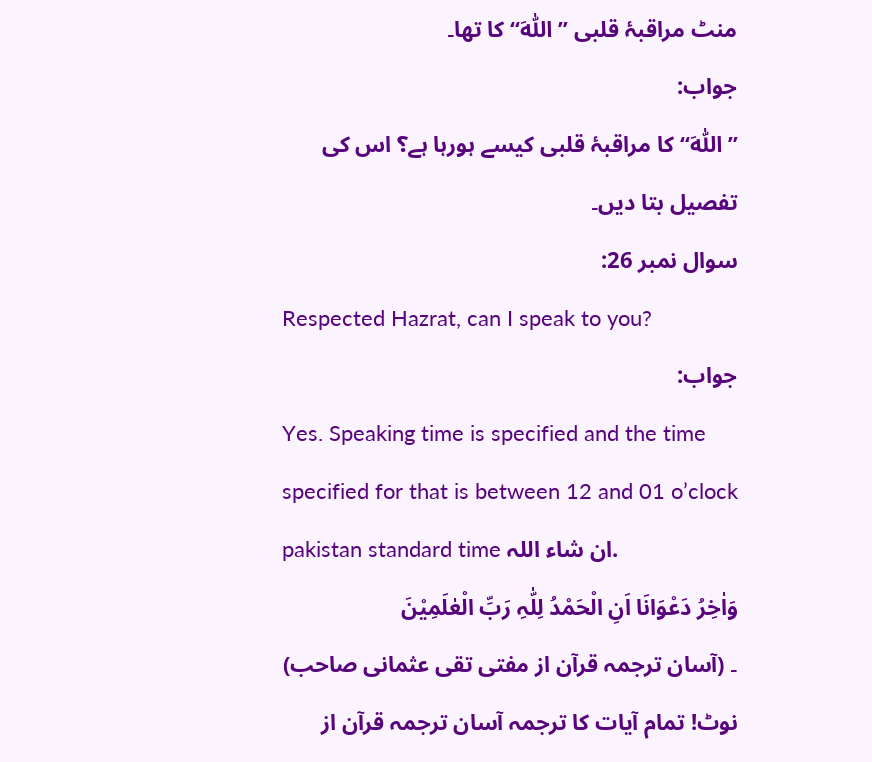منٹ مراقبۂ قلبی ’’اَللّٰہ‘‘ کا تھا۔
جواب:
’’اَللّٰہ‘‘ کا مراقبۂ قلبی کیسے ہورہا ہے؟ اس کی تفصیل بتا دیں۔
سوال نمبر 26:
Respected Hazrat, can I speak to you?
جواب:
Yes. Speaking time is specified and the time specified for that is between 12 and 01 o’clock pakistan standard time ان شاء اللہ.
وَاٰخِرُ دَعْوَانَا اَنِ الْحَمْدُ لِلّٰہِ رَبِّ الْعٰلَمِیْنَ
۔ (آسان ترجمہ قرآن از مفتی تقی عثمانی صاحب)
نوٹ! تمام آیات کا ترجمہ آسان ترجمہ قرآن از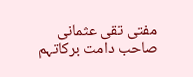مفتی تقی عثمانی صاحب دامت برکاتہم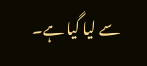سے لیا گیا ہے۔